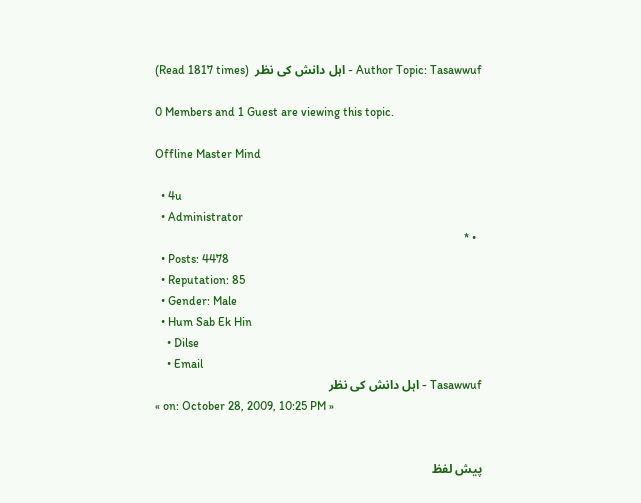Author Topic: Tasawwuf - اہل دانش کی نظر  (Read 1817 times)

0 Members and 1 Guest are viewing this topic.

Offline Master Mind

  • 4u
  • Administrator
  • *
  • Posts: 4478
  • Reputation: 85
  • Gender: Male
  • Hum Sab Ek Hin
    • Dilse
    • Email
Tasawwuf - اہل دانش کی نظر
« on: October 28, 2009, 10:25 PM »


پیش لفظ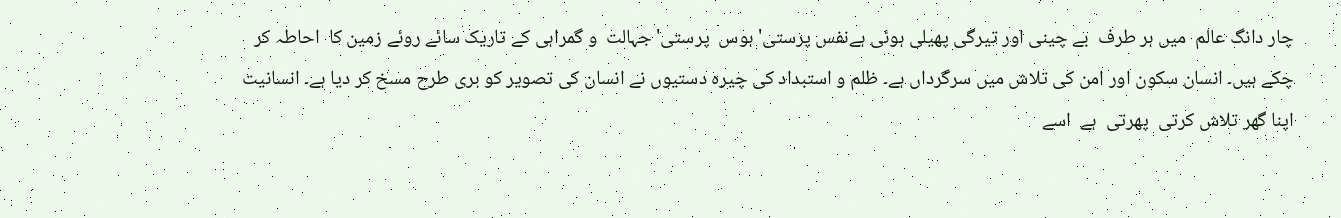چار دانگ عالم  میں ہر طرف  بے چینی اور تیرگی پھیلی ہوئی ہےنفس پرستی' ہوس  پرستی' جہالت  و گمراہی کے تاریک سائے روئے زمین کا  احاطہ کر چکے ہیں۔ انسان سکون اور امن کی تلاش میں سرگرداں ہے۔ ظلم و استبداد کی چیرہ دستیوں نے انسان کی تصویر کو بری طرح مسخ کر دیا ہے۔ انسانیت  اپنا گھر تلاش کرتی  پھرتی  ہے  اسے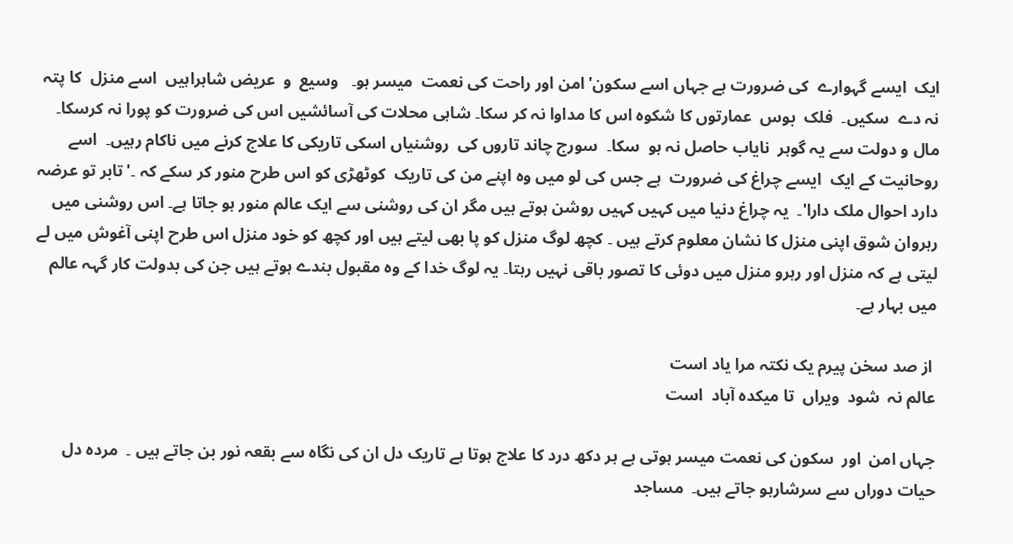ایک  ایسے گہوارے  کی ضرورت ہے جہاں اسے سکون' امن اور راحت کی نعمت  میسر ہو۔   وسیع  و  عریض شاہراہیں  اسے منزل  کا پتہ  نہ دے  سکیں۔  فلک  بوس  عمارتوں کا شکوہ اس کا مداوا نہ کر سکا۔ شاہی محلات کی آسائشیں اس کی ضرورت کو پورا نہ کرسکا۔  مال و دولت سے یہ گوہر  نایاب حاصل نہ ہو  سکا۔  سورج چاند تاروں کی  روشنیاں اسکی تاریکی کا علاج کرنے میں ناکام رہیں۔  اسے  روحانیت کے ایک  ایسے چراغ کی ضرورت  ہے جس کی لو میں وہ اپنے من کی تاریک  کوٹھڑی کو اس طرح منور کر سکے کہ ۔'تابر تو عرضہ دارد احوال ملک دارا'۔  یہ چراغ دنیا میں کہیں کہیں روشن ہوتے ہیں مگر ان کی روشنی سے ایک عالم منور ہو جاتا ہے۔ اس روشنی میں رہروان شوق اپنی منزل کا نشان معلوم کرتے ہیں ۔ کچھ لوگ منزل کو پا بھی لیتے ہیں اور کچھ کو خود منزل اس طرح اپنی آغوش میں لے لیتی ہے کہ منزل اور رہرو منزل میں دوئی کا تصور باقی نہیں رہتا۔ یہ لوگ خدا کے وہ مقبول بندے ہوتے ہیں جن کی بدولت کار گہہ عالم میں بہار ہے۔

 از صد سخن پیرم یک نکتہ مرا یاد است
عالم نہ  شود  ویراں  تا میکدہ آباد  است

جہاں امن  اور  سکون کی نعمت میسر ہوتی ہے ہر دکھ درد کا علاج ہوتا ہے تاریک دل ان کی نگاہ سے بقعہ نور بن جاتے ہیں ۔  مردہ دل حیات دوراں سے سرشارہو جاتے ہیں۔  مساجد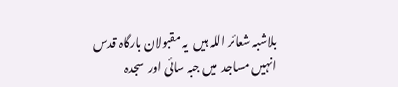بلاشبہ شعائر اللہ ہیں  یہ مقبولان بارگاہ قدس انہیں مساجد  میں جبہ سائی اور  سجدہ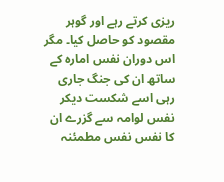ریزی کرتے رہے اور گوہر مقصود کو حاصل کیا۔ مگر اس دوران نفس امارہ کے ساتھ ان کی جنگ جاری رہی اسے شکست دیکر نفس لوامہ سے گزرے ان کا نفس نفس مطمئنہ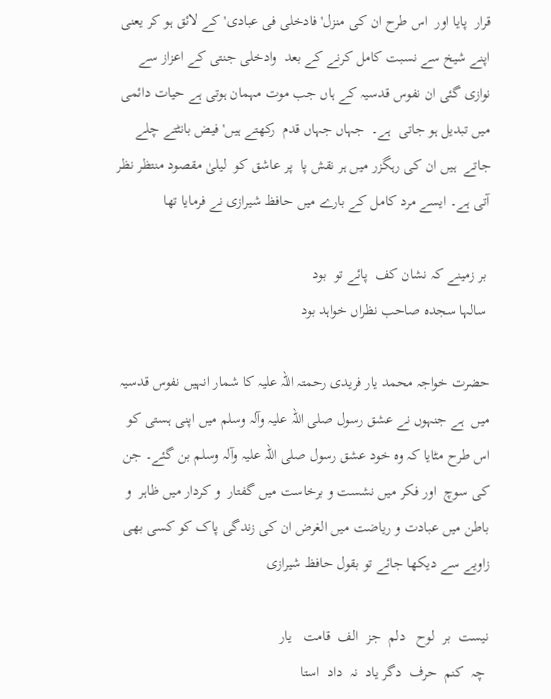قرار  پایا اور  اس طرح ان کی منزل' فادخلی فی عبادی' کے لائق ہو کر یعنی اپنے شیخ سے نسبت کامل کرنے کے بعد  وادخلی جنتی کے اعزاز سے نوازی گئی ان نفوس قدسیہ کے ہاں جب موت مہمان ہوتی ہے حیات دائمی میں تبدیل ہو جاتی  ہے۔  جہاں جہاں قدم  رکھتے ہیں' فیض بانٹتے چلے جاتے  ہیں ان کی رہگزر میں ہر نقش پا  پر عاشق کو  لیلیٰ مقصود منتظر نظر آتی ہے۔ ایسے مرد کامل کے بارے میں حافظ شیرازی نے فرمایا تھا

 بر زمینے کہ نشان کف  پائے تو  بود
 سالہا سجدہ صاحب نظراں خواہد بود

حضرت خواجہ محمد یار فریدی رحمتہ اللہ علیہ کا شمار انہیں نفوس قدسیہ  میں  ہے جنہوں نے عشق رسول صلی اللہ علیہ وآلہ وسلم میں اپنی ہستی کو اس طرح مٹایا کہ وہ خود عشق رسول صلی اللہ علیہ وآلہ وسلم بن گئے۔ جن کی سوچ  اور فکر میں نشست و برخاست میں گفتار  و کردار میں ظاہر  و  باطن میں عبادت و ریاضت میں الغرض ان کی زندگی پاک کو کسی بھی زاویے سے دیکھا جائے تو بقول حافظ شیرازی

نیست  بر  لوح   دلم  جز  الف  قامت   یار
 چہ  کنم  حرف  دگر یاد  نہ  داد  استا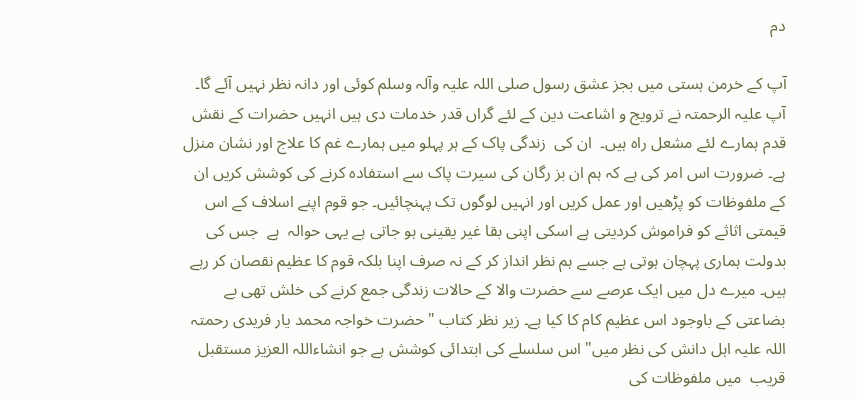دم

آپ کے خرمن ہستی میں بجز عشق رسول صلی اللہ علیہ وآلہ وسلم کوئی اور دانہ نظر نہیں آئے گا۔ آپ علیہ الرحمتہ نے ترویج و اشاعت دین کے لئے گراں قدر خدمات دی ہیں انہیں حضرات کے نقش قدم ہمارے لئے مشعل راہ ہیں۔  ان کی  زندگی پاک کے ہر پہلو میں ہمارے غم کا علاج اور نشان منزل ہے۔ ضرورت اس امر کی ہے کہ ہم ان بز رگان کی سیرت پاک سے استفادہ کرنے کی کوشش کریں ان کے ملفوظات کو پڑھیں اور عمل کریں اور انہیں لوگوں تک پہنچائیں۔ جو قوم اپنے اسلاف کے اس قیمتی اثاثے کو فراموش کردیتی ہے اسکی اپنی بقا غیر یقینی ہو جاتی ہے یہی حوالہ  ہے  جس کی بدولت ہماری پہچان ہوتی ہے جسے ہم نظر انداز کر کے نہ صرف اپنا بلکہ قوم کا عظیم نقصان کر رہے ہیں۔ میرے دل میں ایک عرصے سے حضرت والا کے حالات زندگی جمع کرنے کی خلش تھی بے بضاعتی کے باوجود اس عظیم کام کا کیا ہے۔ زیر نظر کتاب " حضرت خواجہ محمد یار فریدی رحمتہ اللہ علیہ اہل دانش کی نظر میں" اس سلسلے کی ابتدائی کوشش ہے جو انشاءاللہ العزیز مستقبل قریب  میں ملفوظات کی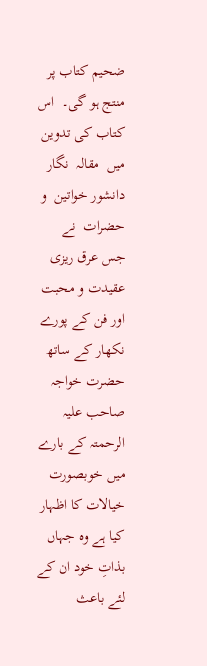ضحیم کتاب پر منتج ہو گی۔  اس کتاب کی تدوین  میں  مقالہ  نگار دانشور خواتین  و حضرات  نے جس عرق ریزی عقیدت و محبت اور فن کے پورے نکھار کے ساتھ حضرت خواجہ صاحب علیہ الرحمتہ کے بارے میں خوبصورت خیالات کا اظہار کیا ہے وہ جہاں بذاتِ خود ان کے لئے باعث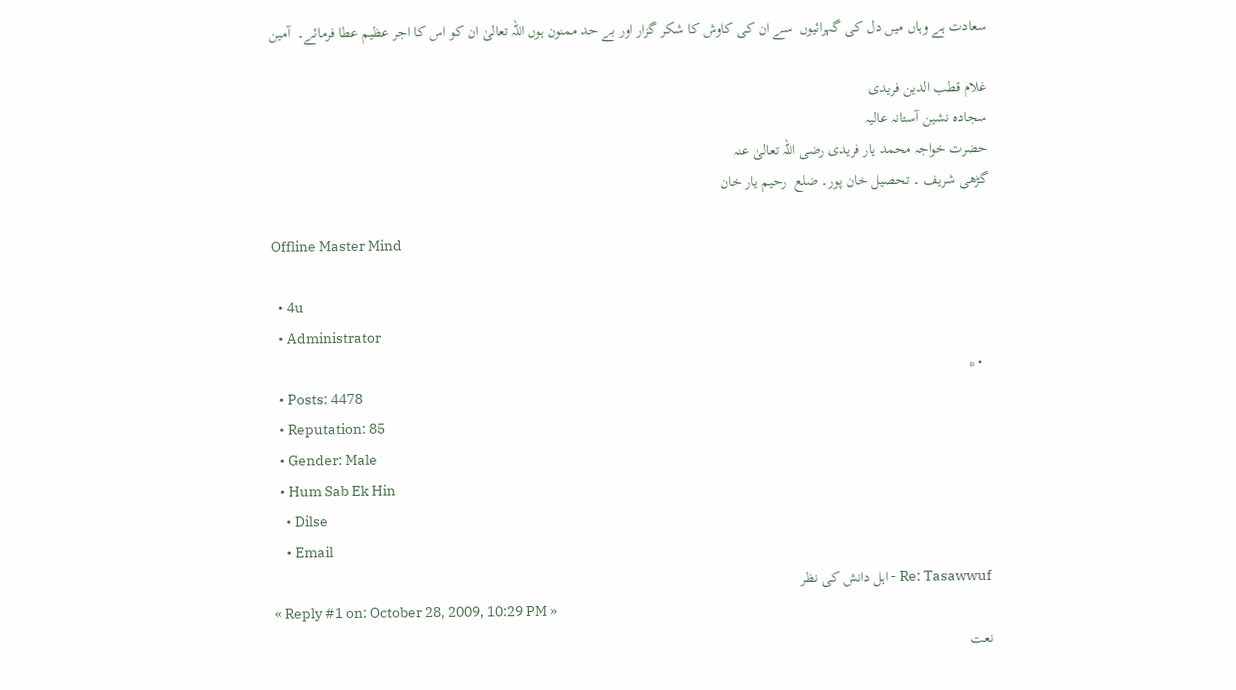سعادت ہے وہاں میں دل کی گہرائیوں  سے ان کی کاوش کا شکر گزار اور بے حد ممنون ہوں اللہ تعالیٰ ان کو اس کا اجر عظیم عطا فرمائے۔  آمین

غلام قطب الدین فریدی
سجادہ نشین آستانہ عالیہ
حضرت خواجہ محمد یار فریدی رضی اللہ تعالیٰ عنہ
گڑھی شریف ۔ تحصیل خان پور۔ ضلع  رحیم یار خان

Offline Master Mind

  • 4u
  • Administrator
  • *
  • Posts: 4478
  • Reputation: 85
  • Gender: Male
  • Hum Sab Ek Hin
    • Dilse
    • Email
Re: Tasawwuf - اہل دانش کی نظر
« Reply #1 on: October 28, 2009, 10:29 PM »
نعت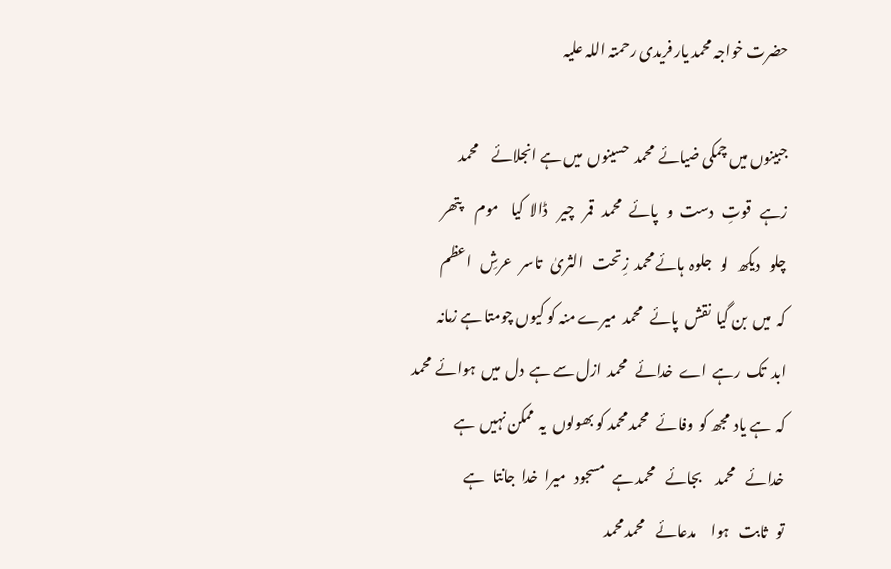حضرت خواجہ محمد یار فریدی رحمتہ اللہ علیہ

جبینوں میں چمکی ضیائے  محمد  حسینوں  میں ہے انجلائے     محمد
زہے   قوتِ   دست  و   پائے   محمد   قمر   چیر    ڈالا  کیا    موم     پتھر
چلو   دیکھ   لو   جلوہ  ہائے محمد  زِتحت   الثریٰ   تاسر   عرشِ   اعظم
کہ  میں  بن گیا  نقش  پائے   محمد  میرے منہ کو کیوں چومتا ہے زمانہ
ابد  تک  رہے  اے  خدائے   محمد  ازل سے ہے  دل  میں  ہوائے  محمد
کہ  ہے یاد  مجھ کو  وفائے   محمد محمد کو بھولوں  یہ  ممکن نہیں  ہے
خدائے    محمد     بجائے    محمد ہے   مسجود   میرا  خدا  جانتا   ہے
تو   ثابت   ہوا     مدعائے    محمد محمد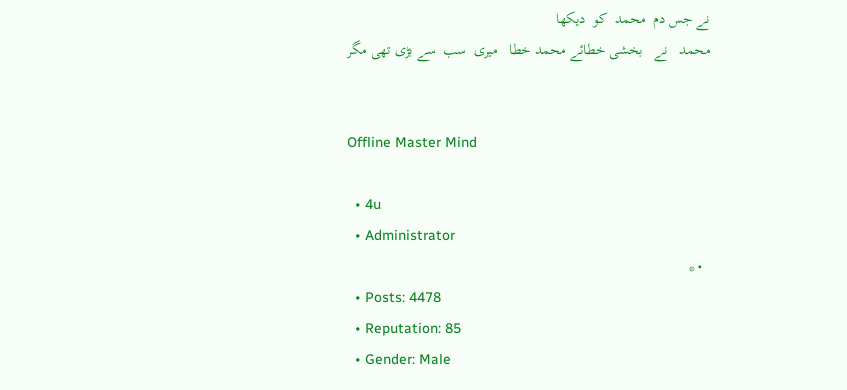نے جس دم  محمد  کو  دیکھا
محمد   نے   بخشی خطائے محمد خطا   میری  سب  سے بڑی تھی مگر


Offline Master Mind

  • 4u
  • Administrator
  • *
  • Posts: 4478
  • Reputation: 85
  • Gender: Male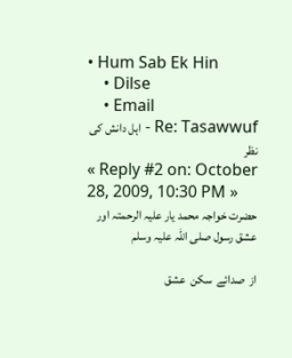• Hum Sab Ek Hin
    • Dilse
    • Email
Re: Tasawwuf - اہل دانش کی نظر
« Reply #2 on: October 28, 2009, 10:30 PM »
حضرت خواجہ محمد یار علیہ الرحمتہ اور عشق رسول صلی اللہ علیہ وسلم

از  صدائے  سکن  عشق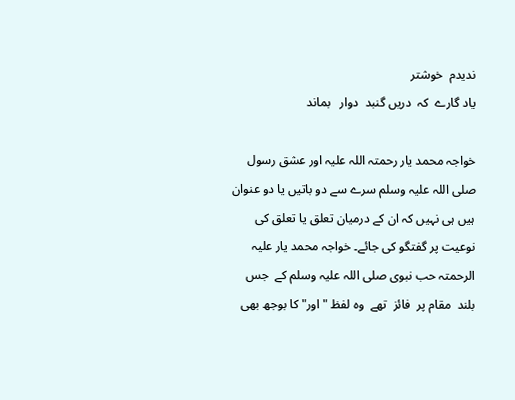ندیدم  خوشتر
یاد گارے  کہ  دریں گنبد  دوار   بماند

خواجہ محمد یار رحمتہ اللہ علیہ اور عشق رسول صلی اللہ علیہ وسلم سرے سے دو باتیں یا دو عنوان ہیں ہی نہیں کہ ان کے درمیان تعلق یا تعلق کی نوعیت پر گفتگو کی جائے۔ خواجہ محمد یار علیہ الرحمتہ حب نبوی صلی اللہ علیہ وسلم کے  جس بلند  مقام پر  فائز  تھے  وہ لفظ "اور" کا بوجھ بھی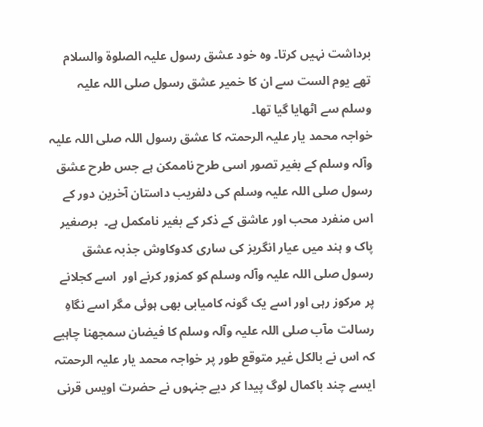برداشت نہیں کرتا۔ وہ خود عشق رسول علیہ الصلوۃ والسلام تھے یوم الست سے ان کا خمیر عشق رسول صلی اللہ علیہ وسلم سے اٹھایا گیا تھا۔
خواجہ محمد یار علیہ الرحمتہ کا عشق رسول اللہ صلی اللہ علیہ وآلہ وسلم کے بغیر تصور اسی طرح ناممکن ہے جس طرح عشق رسول صلی اللہ علیہ وسلم کی دلفریب داستان آخرین دور کے اس منفرد محب اور عاشق کے ذکر کے بغیر نامکمل ہے۔  برصغیر پاک و ہند میں عیار انگریز کی ساری کدوکاوش جذبہ عشق رسول صلی اللہ علیہ وآلہ وسلم کو کمزور کرنے اور  اسے کجلانے پر مرکوز رہی اور اسے یک گونہ کامیابی بھی ہوئی مگر اسے نگاہِ رسالت مآب صلی اللہ علیہ وآلہ وسلم کا فیضان سمجھنا چاہیے کہ اس نے بالکل غیر متوقع طور پر خواجہ محمد یار علیہ الرحمتہ ایسے چند باکمال لوگ پیدا کر دیے جنہوں نے حضرت اویس قرنی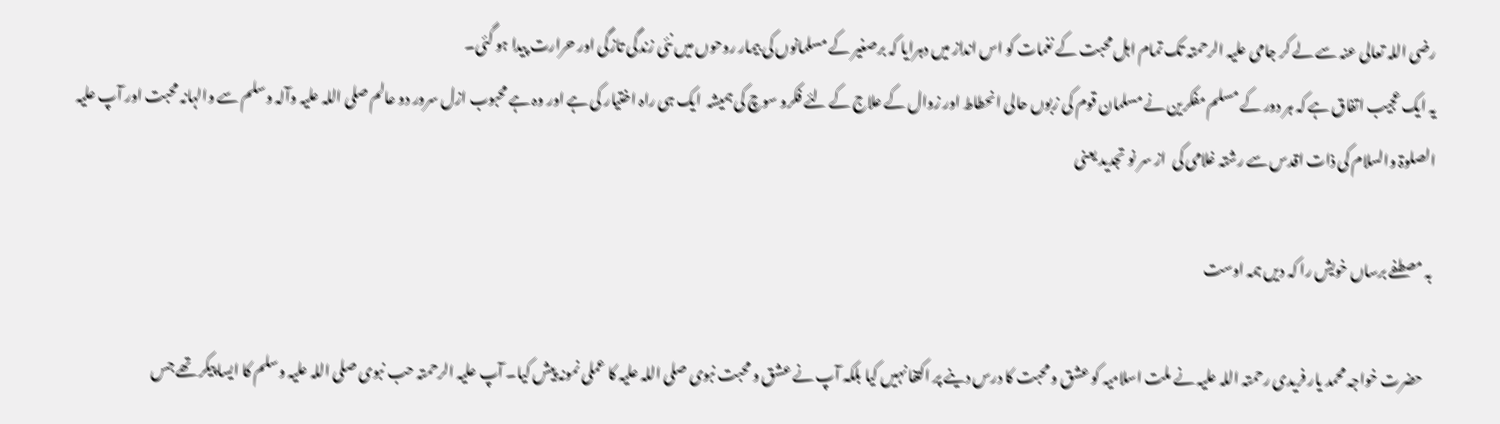رضی اللہ تعالی عنہ سے لے کر جامی علیہ الرحمتہ تک تمام اہل محبت کے نغمات کو اس انداز میں دہرایا کہ برصغیر کے مسلمانوں کی بیمار روحوں میں نئی زندگی تازگی اور حرارت پیدا ہو گئی۔
یہ ایک عجیب اتفاق ہے کہ ہر دور کے مسلم مفکرین نے مسلمان قوم کی زبوں حالی انحطاط اور زوال کے علاج کے لئے فکرو سوچ کی ہمیشہ  ایک ہی راہ اختیار کی ہے اور وہ ہے محبوب ازل سرور دو عالم صلی اللہ علیہ وآلہ وسلم سے والہانہ محبت اور آپ علیہ الصلوۃ والسلام کی ذات اقدس سے رشتہ غلامی کی  از سر نو تجدید یعنی

 بہ مصطفے برساں خویش را کہ دیں ہمہ اوست

    حضرت خواجہ محمد یار فریدی رحمتہ اللہ علیہ نے ملت اسلامیہ کو عشق و محبت کا درس دینے پر اکتفا نہیں کیا بلکہ آپ نے عشق و محبت نبوی صلی اللہ علیہ کا عملی نمونہ پیش کیا۔ آپ علیہ الرحمتہ حب نبوی صلی اللہ علیہ وسلم کا ایسا پیکر تھے جس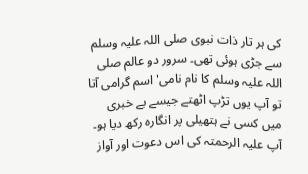کی ہر تار ذات نبوی صلی اللہ علیہ وسلم سے جڑی ہوئی تھی۔ سرور دو عالم صلی اللہ علیہ وسلم کا نام نامی' اسم گرامی آتا تو آپ یوں تڑپ اٹھتے جیسے بے خبری میں کسی نے ہتھیلی پر انگارہ رکھ دیا ہو۔
آپ علیہ الرحمتہ کی اس دعوت اور آواز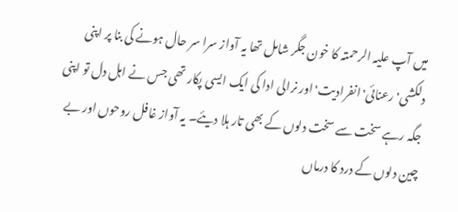میں آپ علیہ الرحمتہ کا خون جگر شامل تھا یہ آواز سرا سر حال ہونے کی بنا پر اپنی دلکشی' رعنائی' انفرادیت' اور نرالی ادا کی ایک ایسی پکار تھی جس نے اہل دل تو اپنی جگہ رہے سخت سے سخت دلوں کے بھی تار ہلا دیئے۔ یہ آواز غافل روحوں اور بے چین دلوں کے درد کا درماں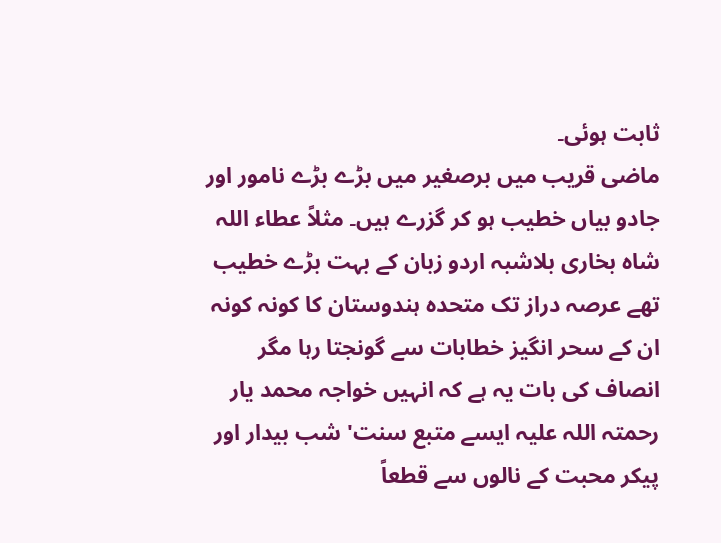ثابت ہوئی۔
ماضی قریب میں برصغیر میں بڑے بڑے نامور اور جادو بیاں خطیب ہو کر گزرے ہیں۔ مثلاً عطاء اللہ شاہ بخاری بلاشبہ اردو زبان کے بہت بڑے خطیب تھے عرصہ دراز تک متحدہ ہندوستان کا کونہ کونہ ان کے سحر انگیز خطابات سے گونجتا رہا مگر انصاف کی بات یہ ہے کہ انہیں خواجہ محمد یار رحمتہ اللہ علیہ ایسے متبع سنت' شب بیدار اور پیکر محبت کے نالوں سے قطعاً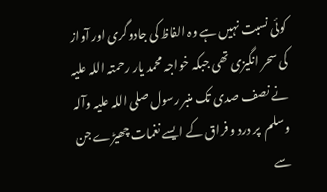کوئی نسبت نہیں ہے وہ الفاظ کی جادوگری اور آواز کی سحر انگیزی تھی جبکہ خواجہ محمد یار رحمتہ اللہ علیہ نے نصف صدی تک منبر رسول صلی اللہ علیہ وآلہ وسلم  پر درد و فراق کے ایسے نغمات چھیڑے جن سے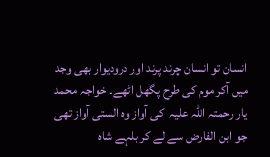انسان تو انسان چرند پرند اور درودیوار بھی وجد میں آکر موم کی طرح پگھل اٹھے۔ خواجہ محمد یار رحمتہ اللہ علیہ  کی آواز وہ الستی آواز تھی جو ابن الفارض سے لے کر بلہے شاہ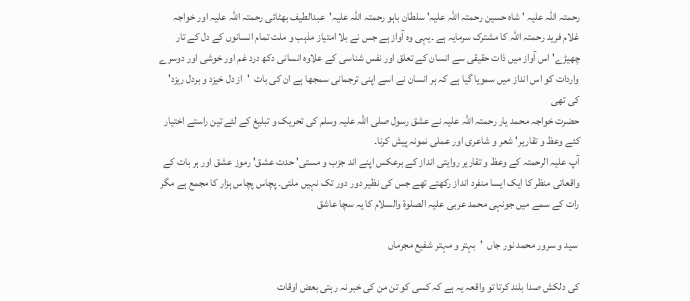رحمتہ اللہ علیہ ' شاہ حسین رحمتہ اللہ علیہ' سلطان باہو رحمتہ اللہ علیہ'عبدالطیف بھٹائی رحمتہ اللہ علیہ اور خواجہ غلام فرید رحمتہ اللہ کا مشترک سرمایہ ہے ۔یہی وہ آواز ہے جس نے بلا امتیاز مذہب و ملت تمام انسانوں کے دل کے تار چھیڑے' اس آواز میں ذات حقیقی سے انسان کے تعلق اور نفس شناسی کے علاوہ انسانی دکھ درد غم اور خوشی اور دوسرے واردات کو اس انداز میں سمویا گیا ہے کہ ہر انسان نے اسے اپنی ترجمانی سمجھا ہے ان کی بات  'از دل خیزد و بردل ریزد' کی تھی
حضرت خواجہ محمد یار رحمتہ اللہ علیہ نے عشق رسول صلی اللہ علیہ وسلم کی تحریک و تبلیغ کے لئے تین راستے اختیار کئے وعظ و تقاریر' شعر و شاعری اور عملی نمونہ پیش کرنا۔
آپ علیہ الرحمتہ کے وعظ و تقاریر روایتی انداز کے برعکس اپنے اند جزب و مستی' حدت عشق' رموز عشق اور ہر بات کے واقعاتی منظر کا ایک ایسا منفرد انداز رکھتے تھے جس کی نظیر دور دور تک نہیں ملتی۔ پچاس پچاس ہزار کا مجمع ہے مگر رات کے سمے میں جونہی محمد عربی علیہ الصلوۃ والسلام کا یہ سچا عاشق

 سید و سرور محمد نور جاں  '  بہتر و مہتر شفیع مجرماں

کی دلکش صدا بلند کرتا تو واقعہ یہ ہے کہ کسی کو تن من کی خبر نہ رہتی بعض اوقات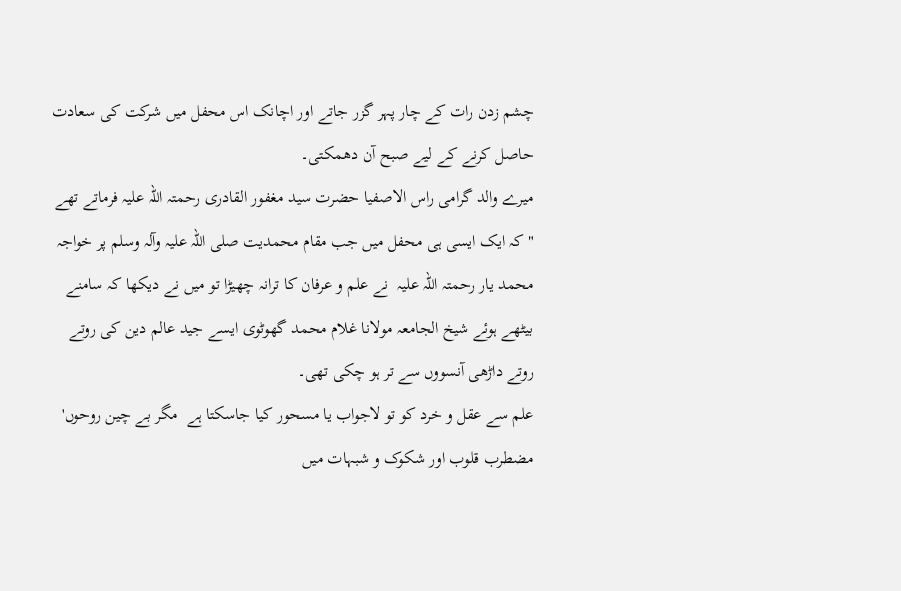چشم زدن رات کے چار پہر گزر جاتے اور اچانک اس محفل میں شرکت کی سعادت حاصل کرنے کے لیے صبح آن دھمکتی۔
میرے والد گرامی راس الاصفیا حضرت سید مغفور القادری رحمتہ اللہ علیہ فرماتے تھے " کہ ایک ایسی ہی محفل میں جب مقام محمدیت صلی اللہ علیہ وآلہ وسلم پر خواجہ محمد یار رحمتہ اللہ علیہ  نے علم و عرفان کا ترانہ چھیڑا تو میں نے دیکھا کہ سامنے بیٹھے ہوئے شیخ الجامعہ مولانا غلام محمد گھوٹوی ایسے جید عالم دین کی روتے روتے داڑھی آنسووں سے تر ہو چکی تھی۔
علم سے عقل و خرد کو تو لاجواب یا مسحور کیا جاسکتا ہے  مگر بے چین روحوں' مضطرب قلوب اور شکوک و شبہات میں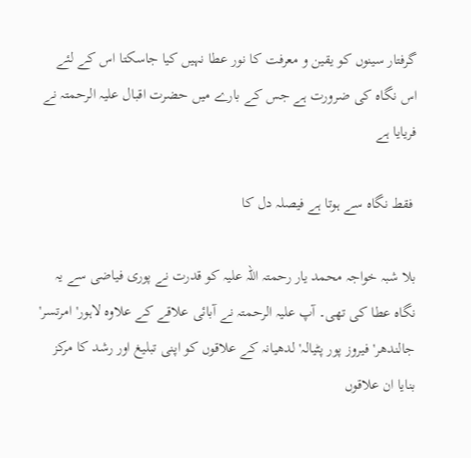گرفتار سینوں کو یقین و معرفت کا نور عطا نہیں کیا جاسکتا اس کے لئے اس نگاہ کی ضرورت ہے جس کے بارے میں حضرت اقبال علیہ الرحمتہ نے فریایا ہے

 فقط نگاہ سے ہوتا ہے فیصلہ دل کا

بلا شبہ خواجہ محمد یار رحمتہ اللہ علیہ کو قدرت نے پوری فیاضی سے یہ نگاہ عطا کی تھی۔ آپ علیہ الرحمتہ نے آبائی علاقے کے علاوہ لاہور' امرتسر' جالندھر' فیروز پور پٹیالہ' لدھیانہ کے علاقوں کو اپنی تبلیغ اور رشد کا مرکز بنایا ان علاقوں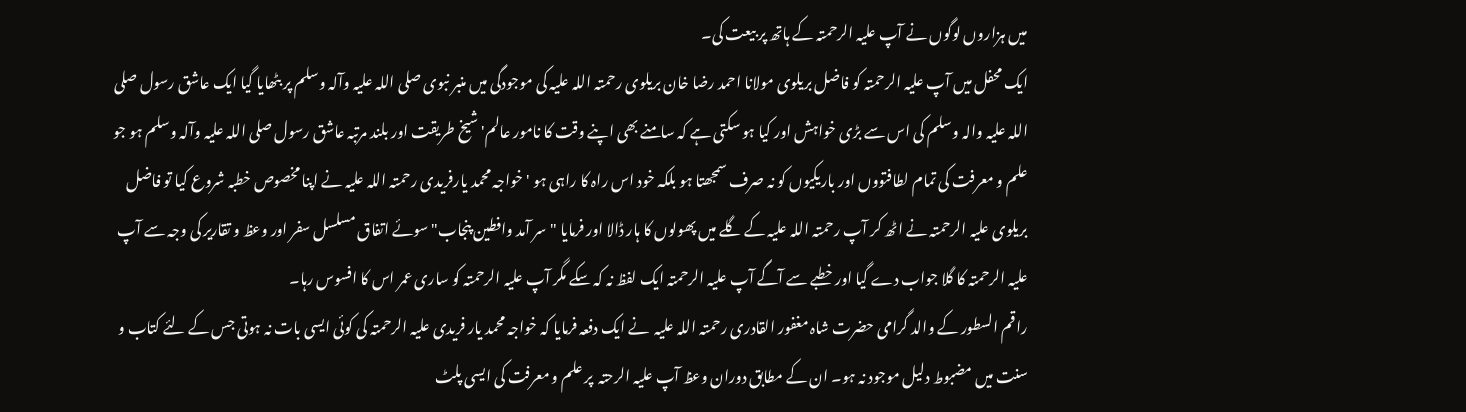میں ہزاروں لوگوں نے آپ علیہ الرحمتہ کے ہاتھ پر بیعت کی۔
ایک محفل میں آپ علیہ الرحمتہ کو فاضل بریلوی مولانا احمد رضا خان بریلوی رحمتہ اللہ علیہ کی موجودگی میں منبر نبوی صلی اللہ علیہ وآلہ وسلم پر بٹھایا گیا ایک عاشق رسول صلی اللہ علیہ والہ وسلم کی اس سے بڑی خواہش اور کیا ہو سکتی ہے کہ سامنے بھی اپنے وقت کا نامور عالم' شیخ طریقت اور بلند مرتبہ عاشق رسول صلی اللہ علیہ وآلہ وسلم ہو جو علم و معرفت کی تمام لطافتووں اور باریکیوں کو نہ صرف سمجھتا ہو بلکہ خود اس راہ کا راہی ہو ' خواجہ محمد یارفریدی رحمتہ اللہ علیہ نے اپنا مخصوص خطبہ شروع کیا تو فاضل بریلوی علیہ الرحمتہ نے اٹھ کر آپ رحمتہ اللہ علیہ کے گلے میں پھولوں کا ہار ڈالا اور فرمایا " سر آمد وافطین پنجاب" سوئے اتفاق مسلسل سفر اور وعظ و تقاریر کی وجہ سے آپ علیہ الرحمتہ کا گلا جواب دے گیا اور خطبے سے آگے آپ علیہ الرحمتہ ایک لفظ نہ کہ سکے مگر آپ علیہ الرحمتہ کو ساری عمر اس کا افسوس رہا۔
راقم السطور کے والد گرامی حضرت شاہ مغفور القادری رحمتہ اللہ علیہ  نے ایک دفعہ فرمایا کہ خواجہ محمد یار فریدی علیہ الرحمتہ کی کوئی ایسی بات نہ ہوتی جس کے لئے کتاب و سنت میں مضبوط دلیل موجود نہ ہو۔ ان کے مطابق دوران وعظ آپ علیہ الرحتہ  پر علم و معرفت کی ایسی پلٹ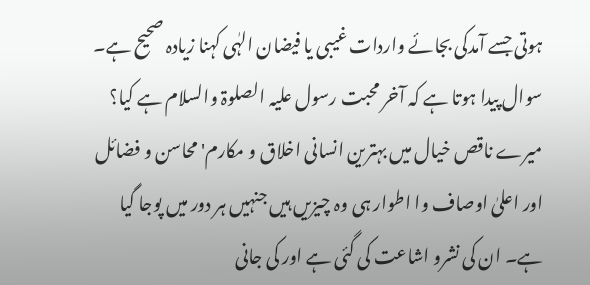ہوتی جسے آمدکی بجائے واردات غیبی یا فیضان الہٰی کہنا زیادہ صحیح ہے۔
سوال پیدا ہوتا ہے کہ آخر محبت رسول علیہ الصلوۃ والسلام ہے کیا؟ میرے ناقص خیال میں بہترین انسانی اخلاق و مکارم' محاسن و فضائل اور اعلیٰ اوصاف وا اطوار ہی وہ چیزیں ہیں جنہیں ہر دور میں پوجا گیا ہے۔ ان کی نشرو اشاعت کی گئی ہے اور کی جانی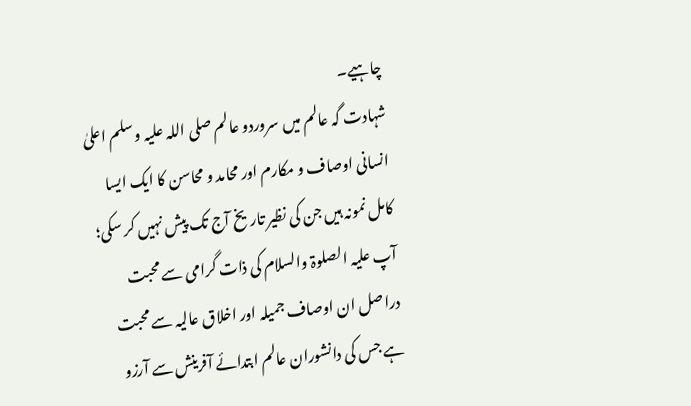چاہیے۔
شہادت گہ عالم میں سروردو عالم صلی اللہ علیہ وسلم اعلیٰ انسانی اوصاف و مکارم اور محامد و محاسن کا ایک ایسا کامل نمونہ ہیں جن کی نظیر تاریخ آج تک پیش نہیں کر سکی؛ آپ علیہ الصلوۃ والسلام کی ذات گرامی سے محبت دراصل ان اوصاف جمیلہ اور اخلاق عالیہ سے محبت ہے جس کی دانشوران عالم ابتدائے آفرینش سے آرزو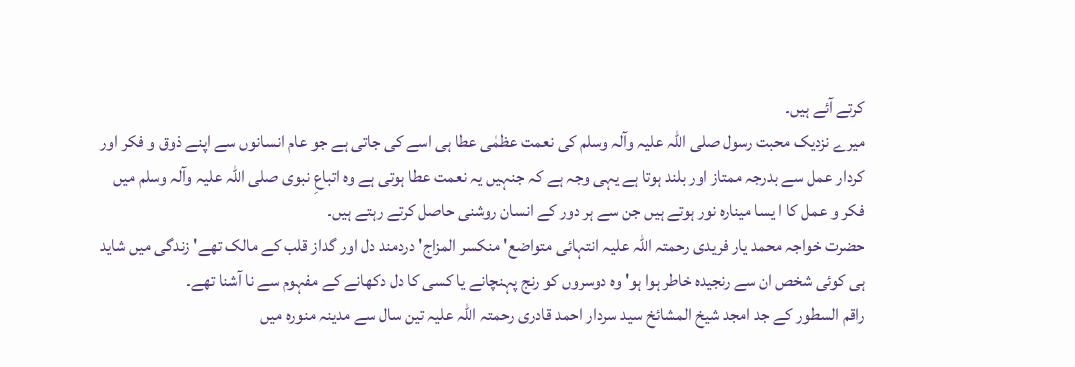کرتے آئے ہیں۔
میرے نزدیک محبت رسول صلی اللہ علیہ وآلہ وسلم کی نعمت عظمٰی عطا ہی اسے کی جاتی ہے جو عام انسانوں سے اپنے ذوق و فکر اور کردار عمل سے بدرجہ ممتاز اور بلند ہوتا ہے یہی وجہ ہے کہ جنہیں یہ نعمت عطا ہوتی ہے وہ اتباعِ نبوی صلی اللہ علیہ وآلہ وسلم میں فکر و عمل کا ا یسا مینارہ نور ہوتے ہیں جن سے ہر دور کے انسان روشنی حاصل کرتے رہتے ہیں۔
حضرت خواجہ محمد یار فریدی رحمتہ اللہ علیہ انتہائی متواضع' منکسر المزاج' دردمند دل اور گداز قلب کے مالک تھے' زندگی میں شاید ہی کوئی شخص ان سے رنجیدہ خاطر ہوا ہو' وہ دوسروں کو رنج پہنچانے یا کسی کا دل دکھانے کے مفہوم سے نا آشنا تھے۔
راقم السطور کے جد امجد شیخ المشائخ سید سردار احمد قادری رحمتہ اللہ علیہ تین سال سے مدینہ منورہ میں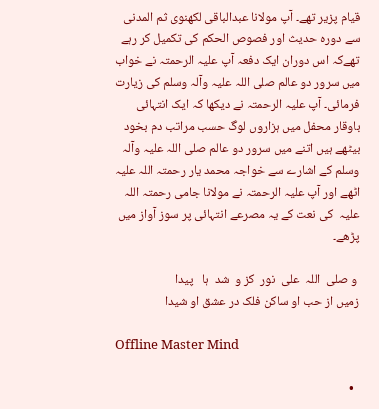قیام پزیر تھے۔ آپ مولانا عبدالباقی لکھنوی ثم المدنی سے دورہ حدیث اور فصوص الحکم کی تکمیل کر رہے تھےکہ اس دوران ایک دفعہ آپ علیہ الرحمتہ نے خواب میں سرور دو عالم صلی اللہ علیہ وآلہ وسلم کی زیارت فرمائی۔ آپ علیہ الرحمتہ نے دیکھا کہ ایک انتہائی باوقار محفل میں ہزاروں لوگ حسب مراتب دم بخود بیٹھے ہیں اتنے میں سرور دو عالم صلی اللہ علیہ وآلہ وسلم کے اشارے سے خواجہ محمد یار رحمتہ اللہ علیہ اٹھے اور آپ علیہ الرحمتہ نے مولانا جامی رحمتہ اللہ علیہ  کی نعت کے یہ مصرعے انتہائی پر سوز آواز میں پڑھے۔

 و صلی  اللہ  علی  نور  کز و  شد  ہا   پیدا
زمیں از حب او ساکن فلک در عشق او شیدا

Offline Master Mind

  •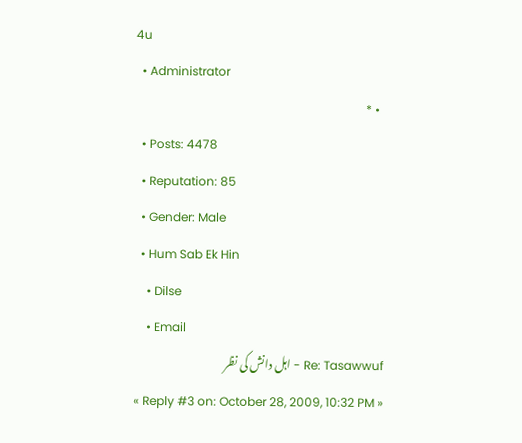4u
  • Administrator
  • *
  • Posts: 4478
  • Reputation: 85
  • Gender: Male
  • Hum Sab Ek Hin
    • Dilse
    • Email
Re: Tasawwuf - اہل دانش کی نظر
« Reply #3 on: October 28, 2009, 10:32 PM »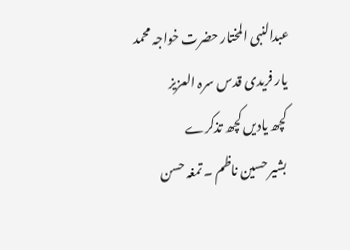عبدالنبی المختار حضرت خواجہ محمد یار فریدی قدس سرہ العزیز
کچھ یادیں کچھ تذکرے
بشیر حسین ناظم ۔ تمغہ حسن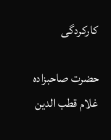کارکردگی

حضرت صاحبزادہ غلام قطب الدین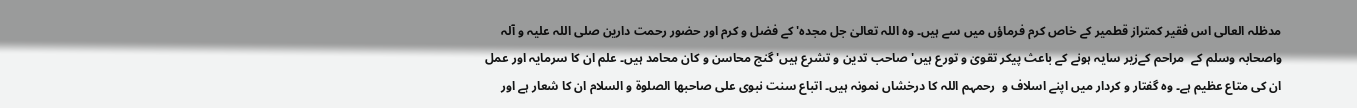مدظلہ العالی اس فقیر کمتراز قطمیر کے خاص کرم فرماؤں میں سے ہیں۔ وہ اللہ تعالیٰ جل مجدہ' کے فضل و کرم اور حضور رحمت دارین صلی اللہ علیہ و آلہ واصحابہ وسلم کے  مراحم کےزیر سایہ ہونے کے باعث پیکر تقویٰ و تورع ہیں' صاحب تدین و تشرع ہیں' گنج محاسن و کان محامد ہیں۔ علم ان کا سرمایہ اور عمل ان کی متاع عظیم ہے۔ وہ گفتار و کردار میں اپنے اسلاف و  رحمہم اللہ کا درخشاں نمونہ ہیں۔ اتباع سنت نبوی علی صاحبھا الصلوۃ و السلام ان کا شعار ہے اور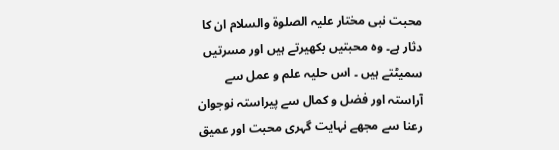محبت نبی مختار علیہ الصلوۃ والسلام ان کا دثار ہے۔ وہ محبتیں بکھیرتے ہیں اور مسرتیں سمیٹتے ہیں ۔ اس حلیہ علم و عمل سے آراستہ اور فضل و کمال سے پیراستہ نوجوان رعنا سے مجھے نہایت گہری محبت اور عمیق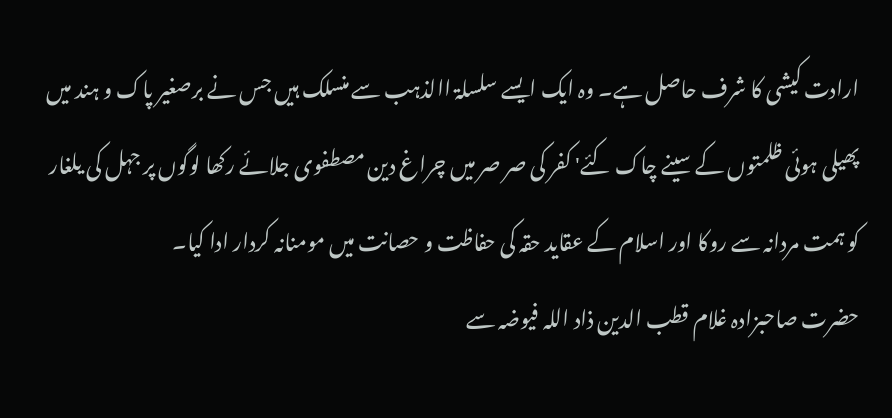ارادت کیشی کا شرف حاصل ہے۔ وہ ایک ایسے سلسلۃ االذہب سے منسلک ہیں جس نے برصغیر پاک و ہند میں پھیلی ہوئی ظلمتوں کے سینے چاک کئے' کفر کی صر صر میں چراغ دین مصطفوی جلائے رکھا لوگوں پر جہل کی یلغار کو ہمت مردانہ سے روکا اور اسلام کے عقاید حقہ کی حفاظت و حصانت میں مومنانہ کردار ادا کیا۔
حضرت صاحبزادہ غلام قطب الدین ذاد اللہ فیوضہ سے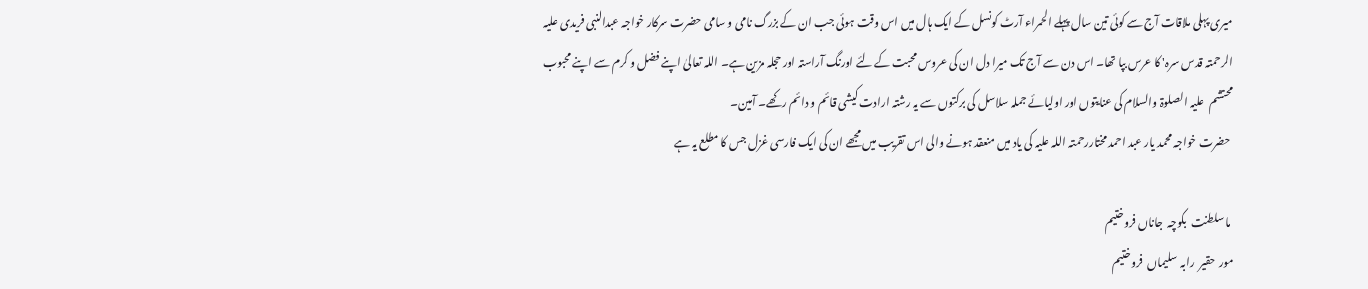میری پہلی ملاقات آج سے کوئی تین سال پہلے الحمراء آرٹ کونسل کے ایک ہال میں اس وقت ہوئی جب ان کے بزرگ نامی و سامی حضرت سرکار خواجہ عبدالنبی فریدی علیہ الرحمتہ قدس سرہ' کا عرس بپا تھا۔ اس دن سے آج تک میرا دل ان کی عروس محبت کے لئے اورنگ آراستہ اور حجلہ مزین ہے۔ اللہ تعالیٰ اپنے فضل و کرم سے اپنے محبوب محتشم  علیہ الصلوۃ والسلام کی عنایتوں اور اولیائے جملہ سلاسل کی برکتوں سے یہ رشتہ ارادت کیشی قائم و دائم رکھے۔ آمین۔
 حضرت خواجہ محمد یار عبد احمد مختاررحمتہ اللہ علیہ کی یاد میں منعقد ہونے والی اس تقریب میں مجھے ان کی ایک فارسی غزل جس کا مطلع یہ ہے

 ما سلطنت  بکوچہ  جاناں فروختیم
مور  حقیر  رابہ  سلیماں  فروختیم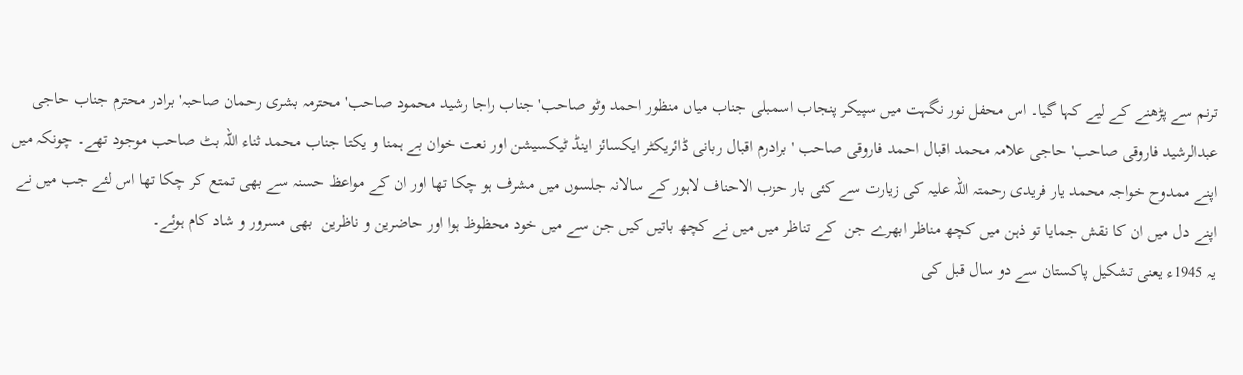ترنم سے پڑھنے کے لیے کہا گیا۔ اس محفل نور نگہت میں سپیکر پنجاب اسمبلی جناب میاں منظور احمد وٹو صاحب' جناب راجا رشید محمود صاحب' محترمہ بشری رحمان صاحبہ' برادر محترم جناب حاجی عبدالرشید فاروقی صاحب' حاجی علامہ محمد اقبال احمد فاروقی صاحب ' برادرم اقبال ربانی ڈائریکٹر ایکسائز اینڈ ٹیکسیشن اور نعت خوان بے ہمنا و یکتا جناب محمد ثناء اللہ بٹ صاحب موجود تھے۔ چونکہ میں اپنے ممدوح خواجہ محمد یار فریدی رحمتہ اللہ علیہ کی زیارت سے کئی بار حزب الاحناف لاہور کے سالانہ جلسوں میں مشرف ہو چکا تھا اور ان کے مواعظ حسنہ سے بھی تمتع کر چکا تھا اس لئے جب میں نے اپنے دل میں ان کا نقش جمایا تو ذہن میں کچھ مناظر ابھرے جن  کے تناظر میں میں نے کچھ باتیں کیں جن سے میں خود محظوظ ہوا اور حاضرین و ناظرین  بھی مسرور و شاد کام ہوئے۔
یہ 1945ء یعنی تشکیل پاکستان سے دو سال قبل کی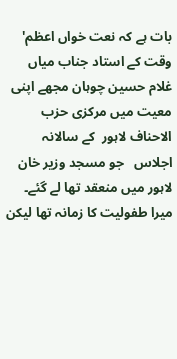بات ہے کہ نعت خواں اعظم' وقت کے استاد جناب میاں غلام حسین چوہان مجھے اپنی معیت میں مرکزی حزب الاحناف لاہور  کے سالانہ اجلاس   جو مسجد وزیر خان لاہور میں منعقد تھا لے گئے۔ میرا طفولیت کا زمانہ تھا لیکن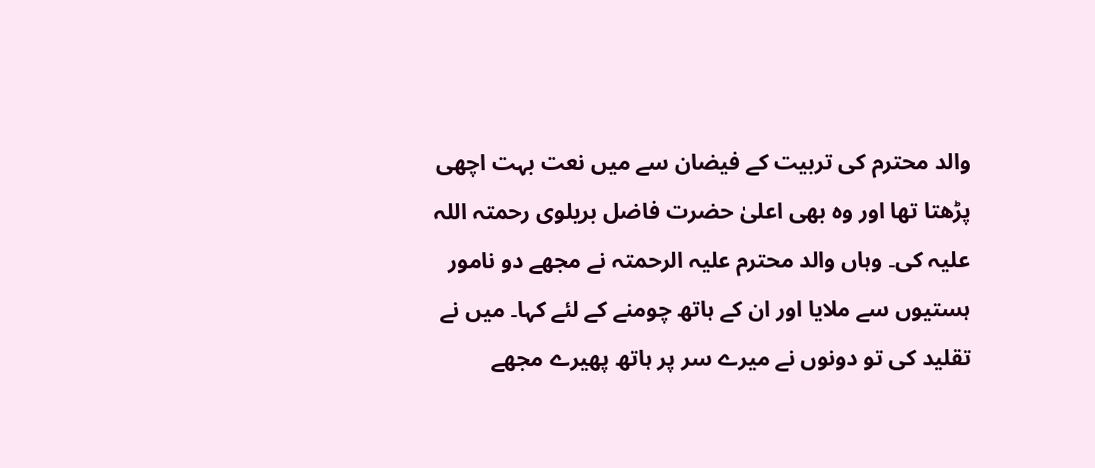والد محترم کی تربیت کے فیضان سے میں نعت بہت اچھی پڑھتا تھا اور وہ بھی اعلیٰ حضرت فاضل بریلوی رحمتہ اللہ علیہ کی۔ وہاں والد محترم علیہ الرحمتہ نے مجھے دو نامور ہستیوں سے ملایا اور ان کے ہاتھ چومنے کے لئے کہا۔ میں نے تقلید کی تو دونوں نے میرے سر پر ہاتھ پھیرے مجھے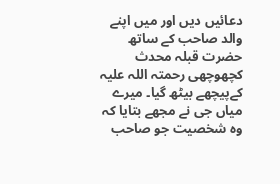دعائیں دیں اور میں اپنے والد صاحب کے ساتھ حضرت قبلہ محدث کچھوچھی رحمتہ اللہ علیہ کےپیچھے بیٹھ گیا۔ میرے میاں جی نے مجھے بتایا کہ وہ شخصیت جو صاحب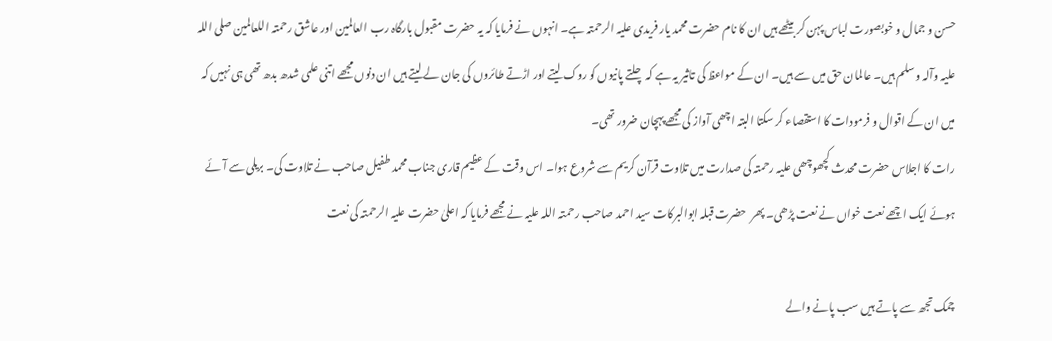حسن و جمال و خوبصورت لباس پہن کر بیٹھے ہیں ان کا نام حضرت محمد یار فریدی علیہ الرحمتہ ہے۔ انہوں نے فرمایا کہ یہ حضرت مقبول بارگاہ رب العالمین اور عاشق رحمتہ اللعالمین صلی اللہ علیہ وآلہ وسلم ہیں۔ عالمان حق میں سے ہیں۔ ان کے مواعظ کی تاثیر یہ ہے کہ چلتے پانیوں کو روک لیتے اور اڑتے طائروں کی جان لے لیتے ہیں ان دنوں مجھے اتنی علمی شدھ بدھ تھی ہی نہیں کہ میں ان کے اقوال و فرمودات کا استقصاء کر سکتا البتہ اچھی آواز کی مجھے پہچان ضرور تھی۔
رات کا اجلاس حضرت محدث کچھوچھی علیہ رحمتہ کی صدارت میں تلاوت قرآن کریم سے شروع ہوا۔ اس وقت کے عظیم قاری جناب محمد طفیل صاحب نے تلاوت کی۔ بریلی سے آئے ہوئے ایک اچھے نعت خواں نے نعت پڑھی۔ پھر  حضرت قبلہ ابوالبرکات سید احمد صاحب رحمتہ اللہ علیہ نے مجھے فرمایا کہ اعلیٰ حضرت علیہ الرحمتہ کی نعت

چمک تجھ سے پاتے ہیں سب پانے والے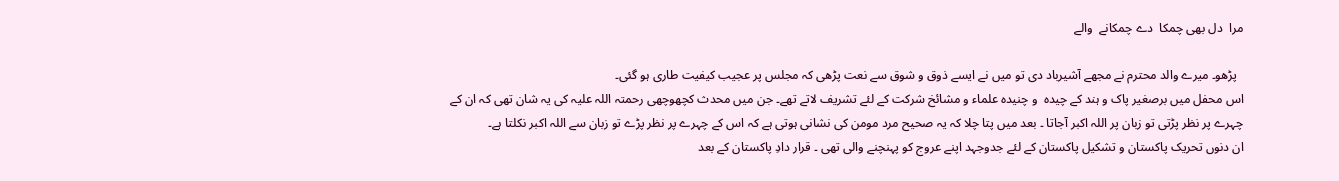مرا  دل بھی چمکا  دے چمکانے  والے

  پڑھو۔ میرے والد محترم نے مجھے آشیرباد دی تو میں نے ایسے ذوق و شوق سے نعت پڑھی کہ مجلس پر عجیب کیفیت طاری ہو گئی۔
اس محفل میں برصغیر پاک و ہند کے چیدہ  و چنیدہ علماء و مشائخ شرکت کے لئے تشریف لاتے تھے۔ جن میں محدث کچھوچھی رحمتہ اللہ علیہ کی یہ شان تھی کہ ان کے چہرے پر نظر پڑتی تو زبان پر اللہ اکبر آجاتا ۔ بعد میں پتا چلا کہ یہ صحیح مرد مومن کی نشانی ہوتی ہے کہ اس کے چہرے پر نظر پڑے تو زبان سے اللہ اکبر نکلتا ہے۔
ان دنوں تحریک پاکستان و تشکیل پاکستان کے لئے جدوجہد اپنے عروج کو پہنچنے والی تھی ۔ قرار دادِ پاکستان کے بعد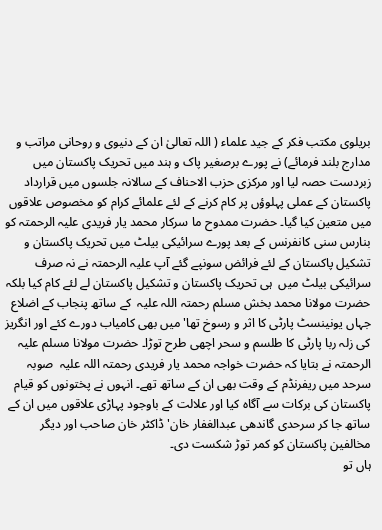بریلوی مکتب فکر کے جید علماء ( اللہ تعالیٰ ان کے دنیوی و روحانی مراتب و مدارج بلند فرمائے) نے پورے برصغیر پاک و ہند میں تحریک پاکستان میں زبردست حصہ لیا اور مرکزی حزب الاحناف کے سالانہ جلسوں میں قرارداد پاکستان کے عملی پہلوؤں پر کام کرنے کے لئے علمائے کرام کو مخصوص علاقوں میں متعین کیا گیا۔ حضرت ممدوح ما سرکار محمد یار فریدی علیہ الرحمتہ کو بنارس سنی کانفرنس کے بعد پورے سرائیکی بیلٹ میں تحریک پاکستان و تشکیل پاکستان کے لئے فرائض سونپے گئے آپ علیہ الرحمتہ نے نہ صرف  سرائیکی بیلٹ میں  ہی تحریک پاکستان و تشکیل پاکستان لے لئے کام کیا بلکہ حضرت مولانا محمد بخش مسلم رحمتہ اللہ علیہ  کے ساتھ پنجاب کے اضلاع جہاں یونینسٹ پارٹی کا اثر و رسوخ تھا' میں بھی کامیاب دورے کئے اور انگریز کی زلہ ربا پارٹی کا طلسم و سحر اچھی طرح توڑا۔ حضرت مولانا مسلم علیہ الرحمتہ نے بتایا کہ حضرت خواجہ محمد یار فریدی رحمتہ اللہ علیہ  صوبہ سرحد میں ریفرنڈم کے وقت بھی ان کے ساتھ تھے۔ انہوں نے پختونوں کو قیام پاکستان کی برکات سے آگاہ کیا اور علالت کے باوجود پہاڑی علاقوں میں ان کے ساتھ جا کر سرحدی گاندھی عبدالغفار خان' ڈاکٹر خان صاحب اور دیگر مخالفین پاکستان کو کمر توڑ شکست دی۔
ہاں تو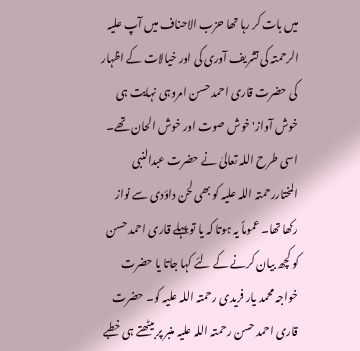میں بات کر رہا تھا حزب الاحناف میں آپ علیہ الرحمتہ کی تشریف آوری کی اور خیالات کے اظہار کی حضرت قاری احمد حسن امروہی نہایت ہی خوش آواز' خوش صوت اور خوش الحان تھے۔ اسی طرح اللہ تعالیٰ نے حضرت عبدالنبی المختاررحمتہ اللہ علیہ کو بھی لحن داؤدی سے نواز رکھا تھا۔ عموماً یہ ہوتا کہ یا تو پہلے قاری احمد حسن کو کچھ بیان کرنے کے لئے کہا جاتا یا حضرت خواجہ محمد یار فریدی رحمتہ اللہ علیہ کو۔ حضرت قاری احمد حسن رحمتہ اللہ علیہ منبر پر بیٹھتے ہی خطبے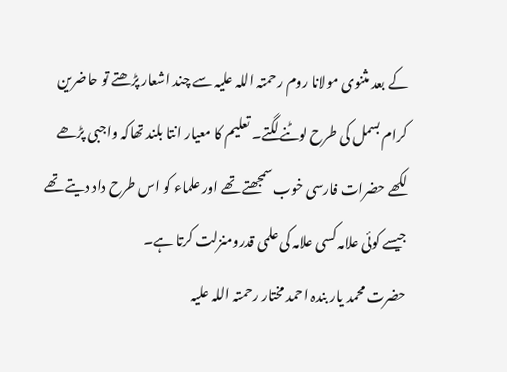کے بعد مثنوی مولانا روم رحمتہ اللہ علیہ سے چند اشعار پڑھتے تو حاضرین کرام بسمل کی طرح لوٹنے لگتے۔ تعلیم کا معیار انتا بلند تھاکہ واجبی پڑھے لکھے حضرات فارسی خوب سمجھتے تھے اور علماء کو اس طرح داد دیتے تھے جیسے کوئی علامہ کسی علامہ کی علمی قدرومنزلت کرتا ہے۔
حضرت محمد یار بندہ احمد مختار رحمتہ اللہ علیہ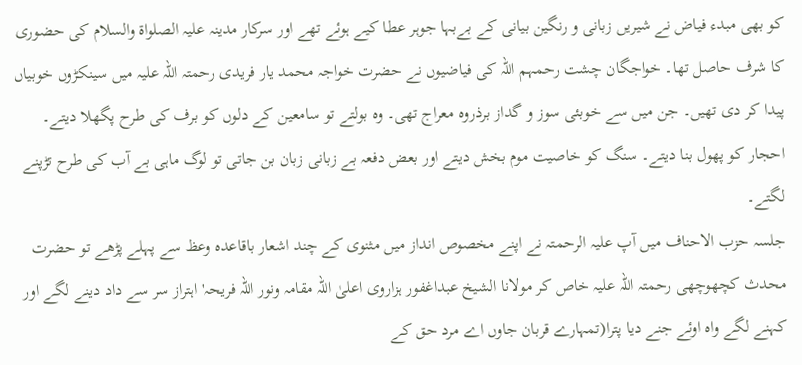کو بھی مبدء فیاض نے شیریں زبانی و رنگین بیانی کے بےبہا جوہر عطا کیے ہوئے تھے اور سرکار مدینہ علیہ الصلواۃ والسلام کی حضوری کا شرف حاصل تھا۔ خواجگان چشت رحمہم اللہ کی فیاضیوں نے حضرت خواجہ محمد یار فریدی رحمتہ اللہ علیہ میں سینکڑوں خوبیاں پیدا کر دی تھیں۔ جن میں سے خوبئی سوز و گداز برذروہ معراج تھی۔ وہ بولتے تو سامعین کے دلوں کو برف کی طرح پگھلا دیتے۔ احجار کو پھول بنا دیتے۔ سنگ کو خاصیت موم بخش دیتے اور بعض دفعہ بے زبانی زبان بن جاتی تو لوگ ماہی بے آب کی طرح تڑپنے لگتے۔
جلسہ حزب الاحناف میں آپ علیہ الرحمتہ نے اپنے مخصوص انداز میں مثنوی کے چند اشعار باقاعدہ وعظ سے پہلے پڑھے تو حضرت محدث کچھوچھی رحمتہ اللہ علیہ خاص کر مولانا الشیخ عبداغفور ہزاروی اعلیٰ اللہ مقامہ ونور اللہ فریحہ' اہتراز سر سے داد دینے لگے اور کہنے لگے واہ اوئے جنے دیا پترا(تمہارے قربان جاوں اے مرد حق کے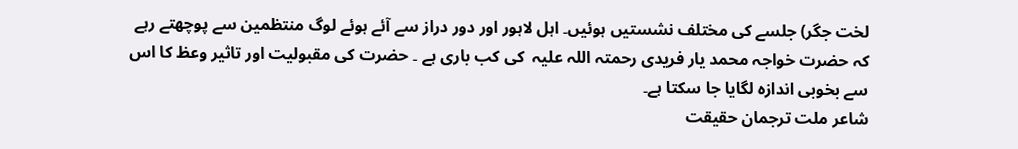لخت جگر) جلسے کی مختلف نشستیں ہوئیں۔ اہل لاہور اور دور دراز سے آئے ہوئے لوگ منتظمین سے پوچھتے رہے کہ حضرت خواجہ محمد یار فریدی رحمتہ اللہ علیہ  کی کب باری ہے ۔ حضرت کی مقبولیت اور تاثیر وعظ کا اس سے بخوبی اندازہ لگایا جا سکتا ہے۔
شاعر ملت ترجمان حقیقت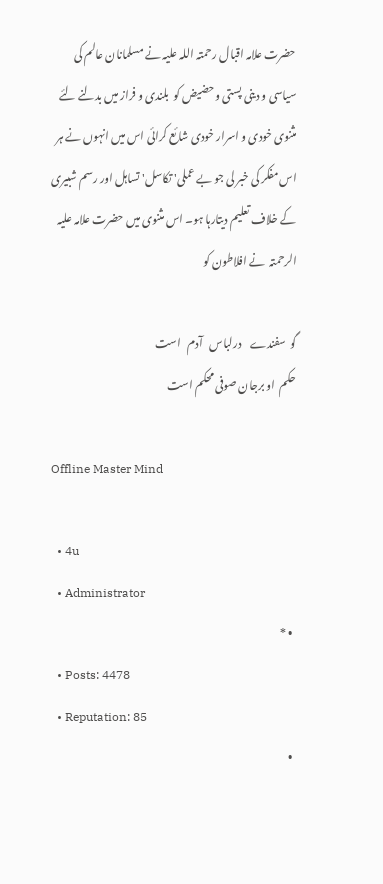حضرت علامہ اقبال رحمتہ اللہ علیہ نے مسلمانان عالم کی سیاسی و دینی پستی و حضیض کو  بلندی و فراز میں بدلنے لئے مثنوی خودی و اسرار خودی شائع کرائی اس میں انہوں نے ہر اس مفکر کی خبر لی جو بے عملی' تکاسل' تساہل اور رسم شبیری کے خلاف تعلیم دیتارہا ہو۔ اس مثنوی میں حضرت علامہ علیہ الرحمتہ  نے افلاطون کو

گو  سفندے    درلباس   آدم   است
حکم  او برجان صوفی محکم است

Offline Master Mind

  • 4u
  • Administrator
  • *
  • Posts: 4478
  • Reputation: 85
  •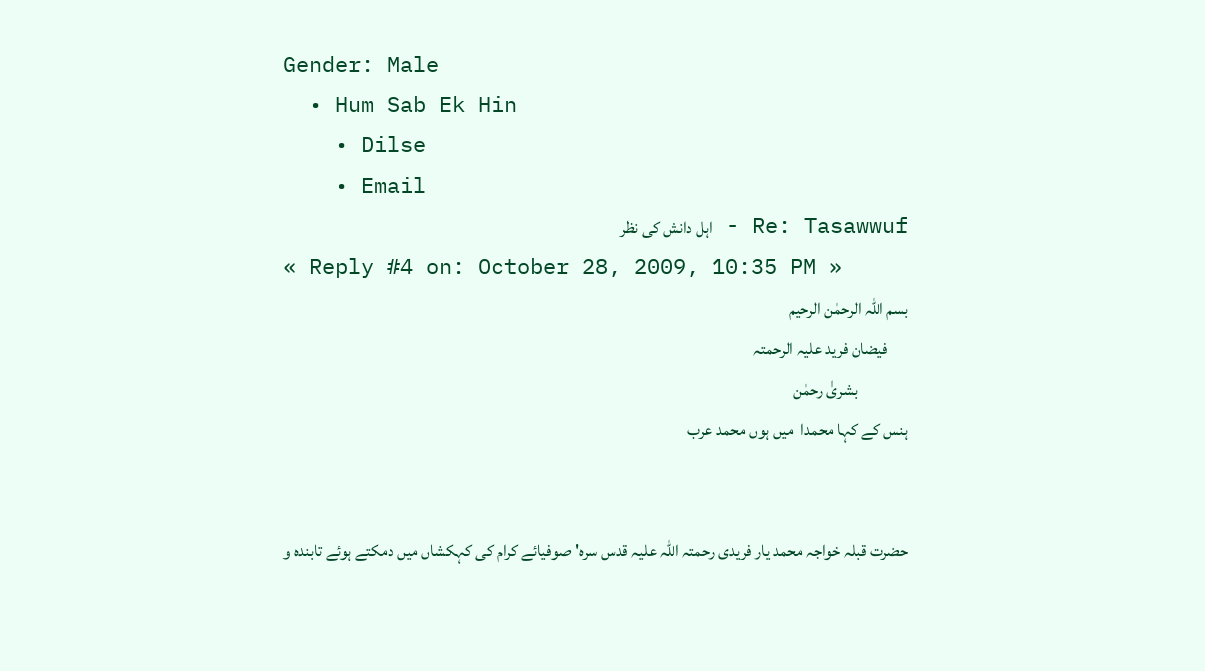Gender: Male
  • Hum Sab Ek Hin
    • Dilse
    • Email
Re: Tasawwuf - اہل دانش کی نظر
« Reply #4 on: October 28, 2009, 10:35 PM »
بسم اللہ الرحمٰن الرحیم
      فیضان فرید علیہ الرحمتہ
               بشریٰ رحمٰن
ہنس کے کہا محمدا  میں ہوں محمد عرب


حضرت قبلہ خواجہ محمد یار فریدی رحمتہ اللہ علیہ قدس سرہ' صوفیائے کرام کی کہکشاں میں دمکتے ہوئے تابندہ و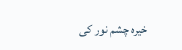خیرہ چشم نور کی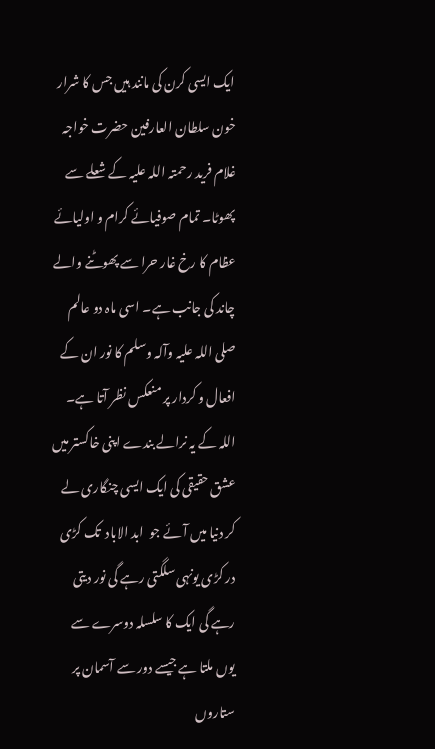ایک ایسی کرن کی مانند ہیں جس کا شرار خون سلطان العارفین حضرت خواجہ غلام فرید رحمتہ اللہ علیہ کے شعلے سے پھوٹا۔ تمام صوفیائے کرام و اولیائے عظام کا رخ غار حرا سے پھوٹنے والے چاند کی جانب ہے۔ اسی ماہ دو عالم صلی اللہ علیہ وآلہ وسلم کا نور ان کے افعال و کردار پر منعکس نظر آتا ہے۔ اللہ کے یہ نرالے بندے اپنی خاکستر میں عشق حقیقی کی ایک ایسی چنگاری لے کر دنیا میں آئے جو  ابد الاباد  تک کڑی در کڑی یونہی سلگتی رہے گی نور دیتی رہے گی ایک کا سلسلہ دوسرے سے یوں ملتا ہے جیسے دور سے آسمان پر ستاروں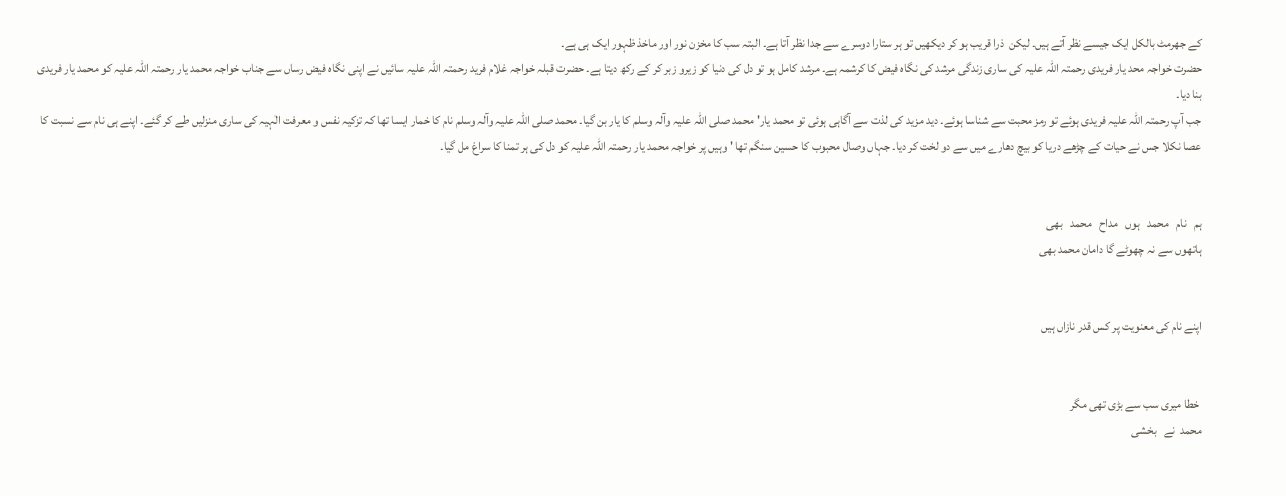کے جھرمٹ بالکل ایک جیسے نظر آتے ہیں۔ لیکن  ذرا قریب ہو کر دیکھیں تو ہر ستارا دوسرے سے جدا نظر آتا ہے۔ البتہ سب کا مخزن نور اور ماخذ ظہور ایک ہی ہے۔
حضرت خواجہ محد یار فریدی رحمتہ اللہ علیہ کی ساری زندگی مرشد کی نگاہ فیض کا کرشمہ ہے۔ مرشد کامل ہو تو دل کی دنیا کو زیرو زبر کر کے رکھ دیتا ہے۔ حضرت قبلہ خواجہ غلام فرید رحمتہ اللہ علیہ سائیں نے اپنی نگاہ فیض رساں سے جناب خواجہ محمد یار رحمتہ اللہ علیہ کو محمد یار فریدی بنا دیا۔
جب آپ رحمتہ اللہ علیہ فریدی ہوئے تو رمز محبت سے شناسا ہوئے۔ دید مزید کی لذت سے آگاہی ہوئی تو محمد یار' محمد صلی اللہ علیہ وآلہ وسلم کا یار بن گیا۔ محمد صلی اللہ علیہ وآلہ وسلم نام کا خمار ایسا تھا کہ تزکیہ نفس و معرفت الٰہیہ کی ساری منزلیں طے کر گئے۔ اپنے ہی نام سے نسبت کا عصا نکلا جس نے حیات کے چڑھے دریا کو بیچ دھارے میں سے دو لخت کر دیا۔ جہاں وصال محبوب کا حسین سنگم تھا ' وہیں پر خواجہ محمد یار رحمتہ اللہ علیہ کو دل کی ہر تمنا کا سراغ مل گیا۔


ہم   نام   محمد   ہوں   مداح   محمد   بھی
ہاتھوں سے نہ چھوٹے گا دامان محمد بھی


اپنے نام کی معنویت پر کس قدر نازاں ہیں


 خطا میری سب سے بڑی تھی مگر
محمد  نے   بخشی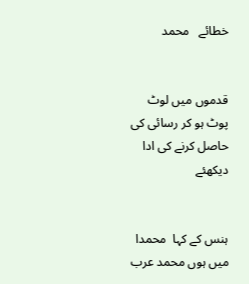خطائے   محمد


قدموں میں لوٹ پوٹ ہو کر رسائی کی حاصل کرنے کی ادا دیکھئے


ہنس کے کہا  محمدا میں ہوں محمد عرب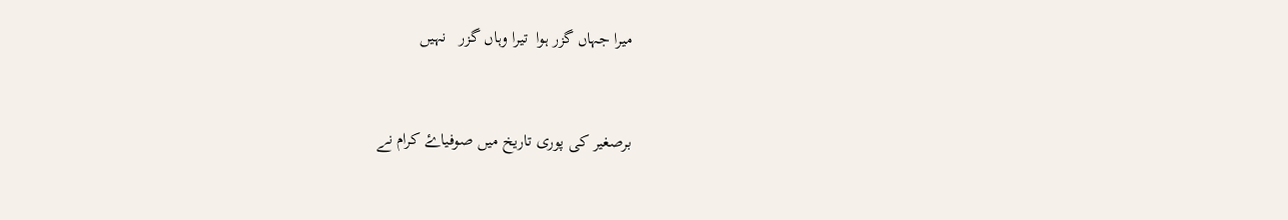میرا جہاں گزر ہوا  تیرا وہاں گزر   نہیں


برصغیر کی پوری تاریخ میں صوفیاۓ کرام نے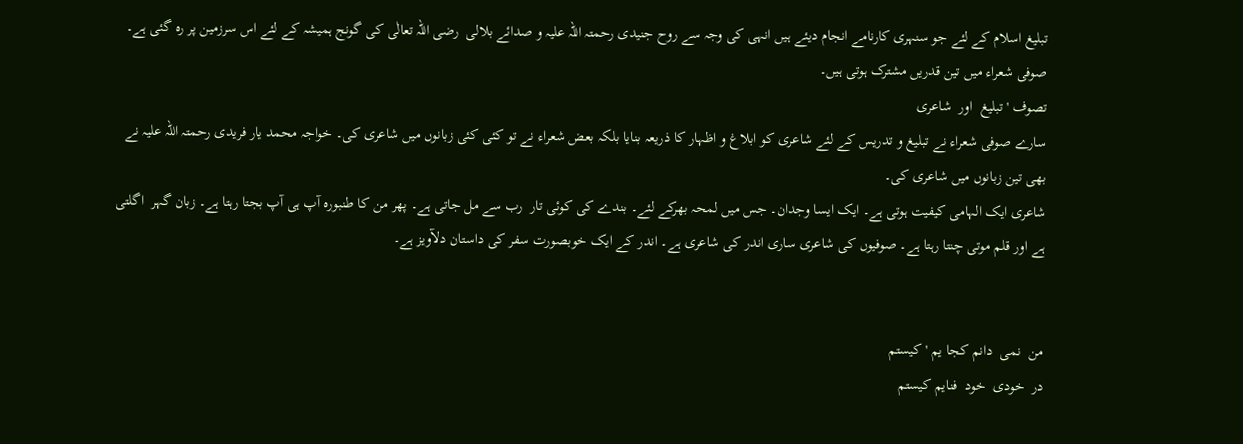تبلیغ اسلام کے لئے جو سنہری کارنامے انجام دیئے ہیں انہی کی وجہ سے روح جنیدی رحمتہ اللہ علیہ و صدائے بلالی  رضی اللہ تعالٰی کی گونج ہمیشہ کے لئے اس سرزمین پر رہ گئی ہے۔ صوفی شعراء میں تین قدریں مشترک ہوتی ہیں۔
تصوف ' تبلیغ  اور  شاعری
سارے صوفی شعراء نے تبلیغ و تدریس کے لئے شاعری کو ابلاغ و اظہار کا ذریعہ بنایا بلکہ بعض شعراء نے تو کئی کئی زبانوں میں شاعری کی۔ خواجہ محمد یار فریدی رحمتہ اللہ علیہ نے بھی تین زبانوں میں شاعری کی۔
شاعری ایک الہامی کیفیت ہوتی ہے۔ ایک ایسا وجدان۔ جس میں لمحہ بھرکے لئے۔ بندے کی کوئی تار  رب سے مل جاتی ہے۔ پھر من کا طنبورہ آپ ہی آپ بجتا رہتا ہے۔ زبان گہر  اگلتی ہے اور قلم موتی چنتا رہتا ہے۔ صوفیوں کی شاعری ساری اندر کی شاعری ہے۔ اندر کے ایک خوبصورت سفر کی داستان دلآویز ہے۔


من  نمی  دانم کجا یم ' کیستم
در  خودی  خود  فنایم کیستم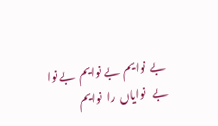بے  نوایم  بے نوایم  بے نوا
بے   نوایاں  را  نوایم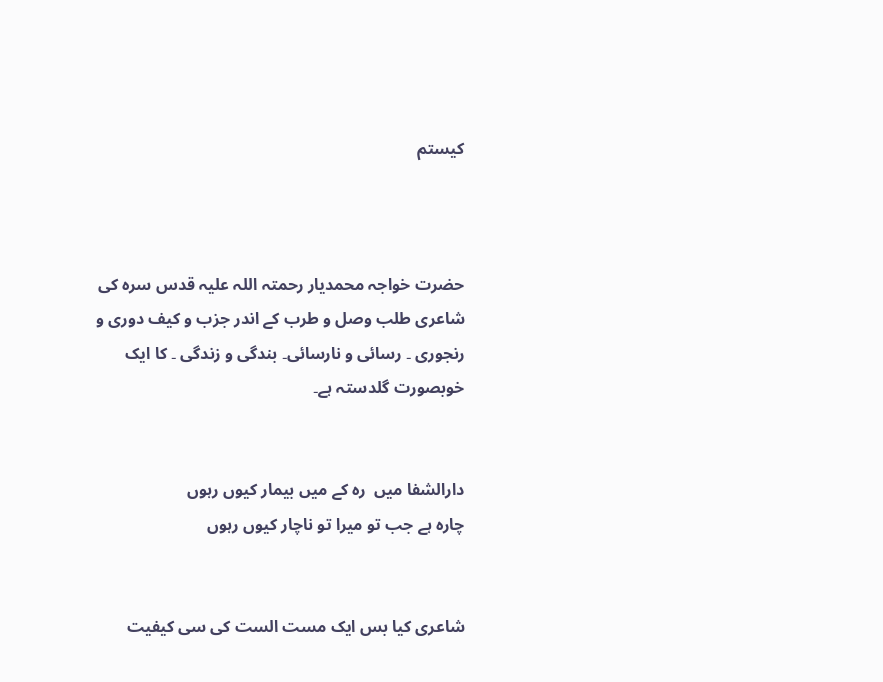کیستم



حضرت خواجہ محمدیار رحمتہ اللہ علیہ قدس سرہ کی شاعری طلب وصل و طرب کے اندر جزب و کیف دوری و رنجوری ۔ رسائی و نارسائی۔ بندگی و زندگی ۔ کا ایک خوبصورت گلدستہ ہے۔


دارالشفا میں  رہ کے میں بیمار کیوں رہوں
چارہ ہے جب تو میرا تو ناچار کیوں رہوں


شاعری کیا بس ایک مست الست کی سی کیفیت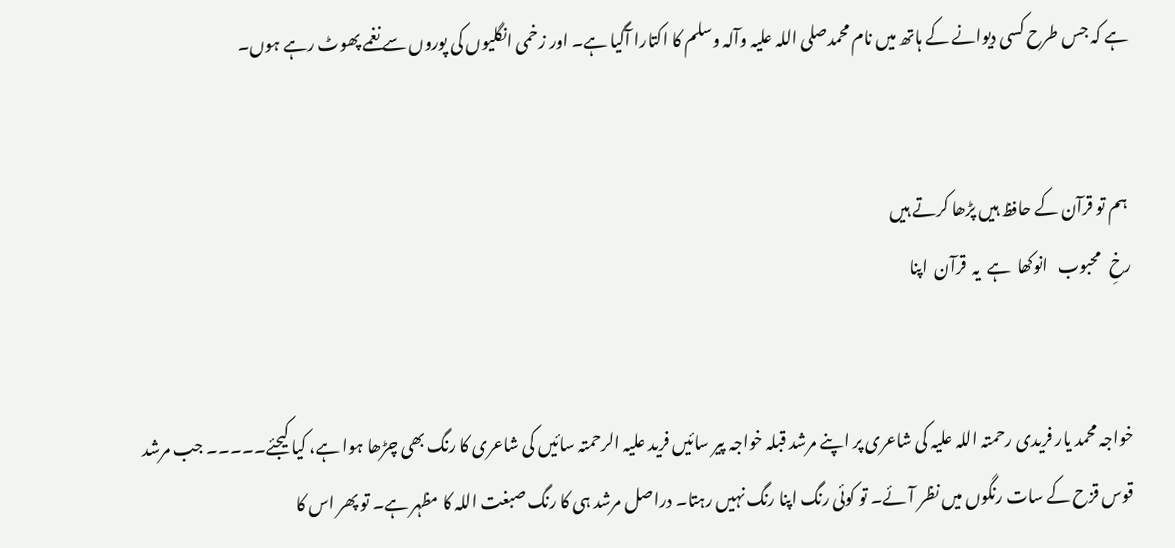ہے کہ جس طرح کسی دیوانے کے ہاتھ میں نام محمدصلی اللہ علیہ وآلہ وسلم کا اکتارا آگیا ہے۔ اور زخمی انگلیوں کی پوروں سے نغمے پھوٹ رہے ہوں۔


 ہم تو قرآن کے حافظ ہیں پڑھا کرتے ہیں
رخِ   محبوب   انوکھا  ہے  یہ  قرآن  اپنا


خواجہ محمد یار فریدی رحمتہ اللہ علیہ کی شاعری پر اپنے مرشد قبلہ خواجہ پیر سائیں فرید علیہ الرحمتہ سائیں کی شاعری کا رنگ بھی چڑھا ہوا ہے، کیا کیجئے۔۔۔۔۔ جب مرشد قوس قزح کے سات رنگوں میں نظر آ ئے۔ تو کوئی رنگ اپنا رنگ نہیں رہتا۔ دراصل مرشد ہی کا رنگ صبغت اللہ کا مظہر ہے۔ تو پھر اس کا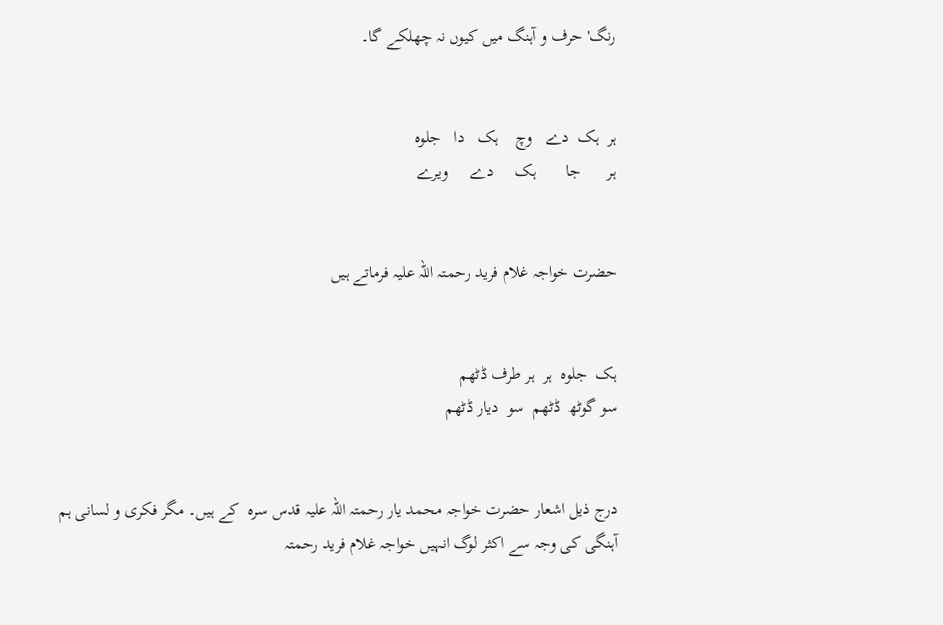رنگ' حرف و آہنگ میں کیوں نہ چھلکے گا۔


ہر  ہک  دے   وچ    ہک   دا   جلوہ
ہر      جا       ہک     دے     ویرے


حضرت خواجہ غلام فرید رحمتہ اللہ علیہ فرماتے ہیں


ہک  جلوہ  ہر  ہر طرف ڈٹھم
سو گوٹھ  ڈٹھم  سو  دیار ڈٹھم


درج ذیل اشعار حضرت خواجہ محمد یار رحمتہ اللہ علیہ قدس سرہ  کے ہیں۔ مگر فکری و لسانی ہم آہنگی کی وجہ سے اکثر لوگ انہیں خواجہ غلام فرید رحمتہ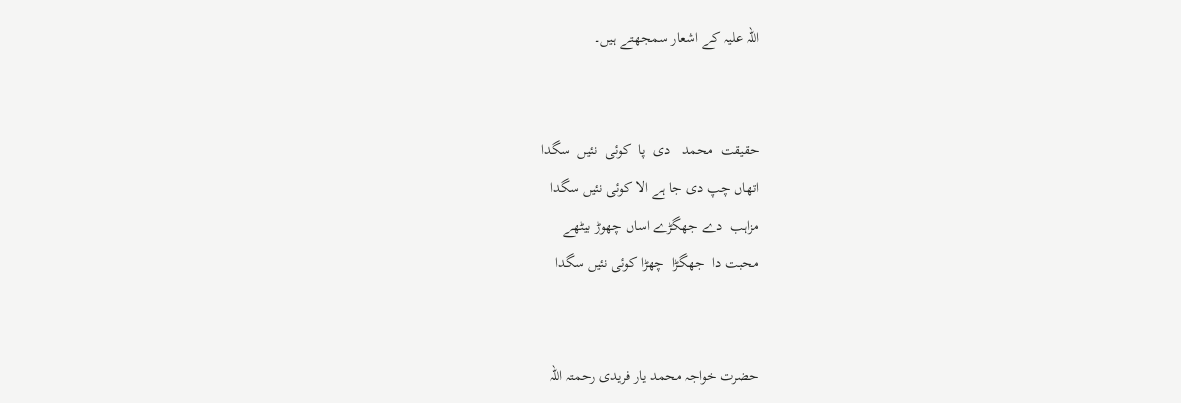اللہ علیہ کے اشعار سمجھتے ہیں۔


حقیقت  محمد   دی  پا  کوئی  نئیں  سگدا
اتھاں چپ دی جا ہے الا کوئی نئیں سگدا
مزاہب  دے جھگڑے اساں چھوڑ بیٹھے
محبت دا  جھگڑا  چھڑا کوئی نئیں سگدا


حضرت خواجہ محمد یار فریدی رحمتہ اللہ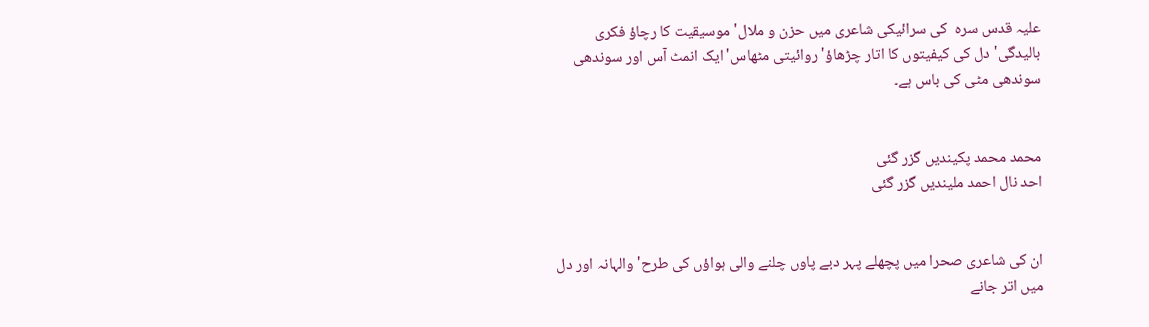علیہ قدس سرہ  کی سرائیکی شاعری میں حزن و ملال' موسیقیت کا رچاؤ فکری بالیدگی' دل کی کیفیتوں کا اتار چڑھاؤ' روائیتی مٹھاس'ایک انمٹ آس اور سوندھی سوندھی مٹی کی باس ہے۔


محمد محمد پکیندیں گزر گئی
احد نال احمد ملیندیں گزر گئی


ان کی شاعری صحرا میں پچھلے پہر دبے پاوں چلنے والی ہواؤں کی طرح' والہانہ اور دل میں اتر جانے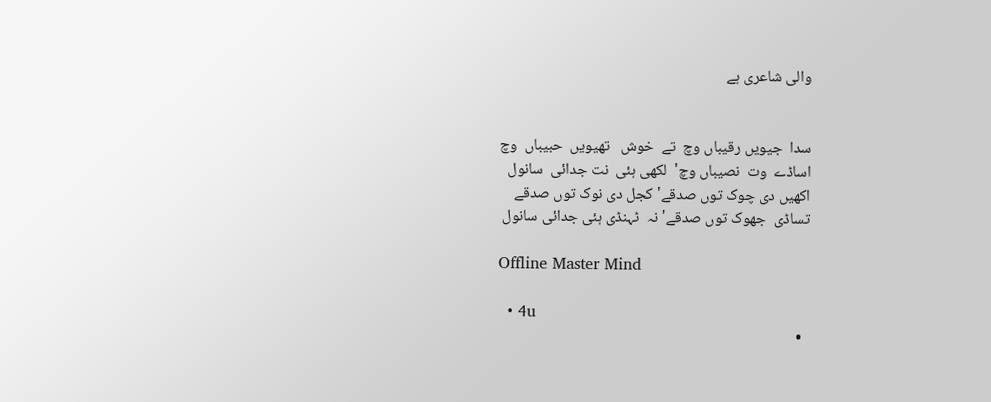والی شاعری ہے


سدا  جیویں رقیباں وچ  تے  خوش   تھیویں  حبیباں  وچ
اساڈے  وت  نصیباں وچ'  لکھی ہئی  نت جدائی  سانول
اکھیں دی چوک توں صدقے' کجل دی نوک توں صدقے
تساڈی  جھوک توں صدقے' نہ  ٹہنڈی ہئی جدائی سانول

Offline Master Mind

  • 4u
  •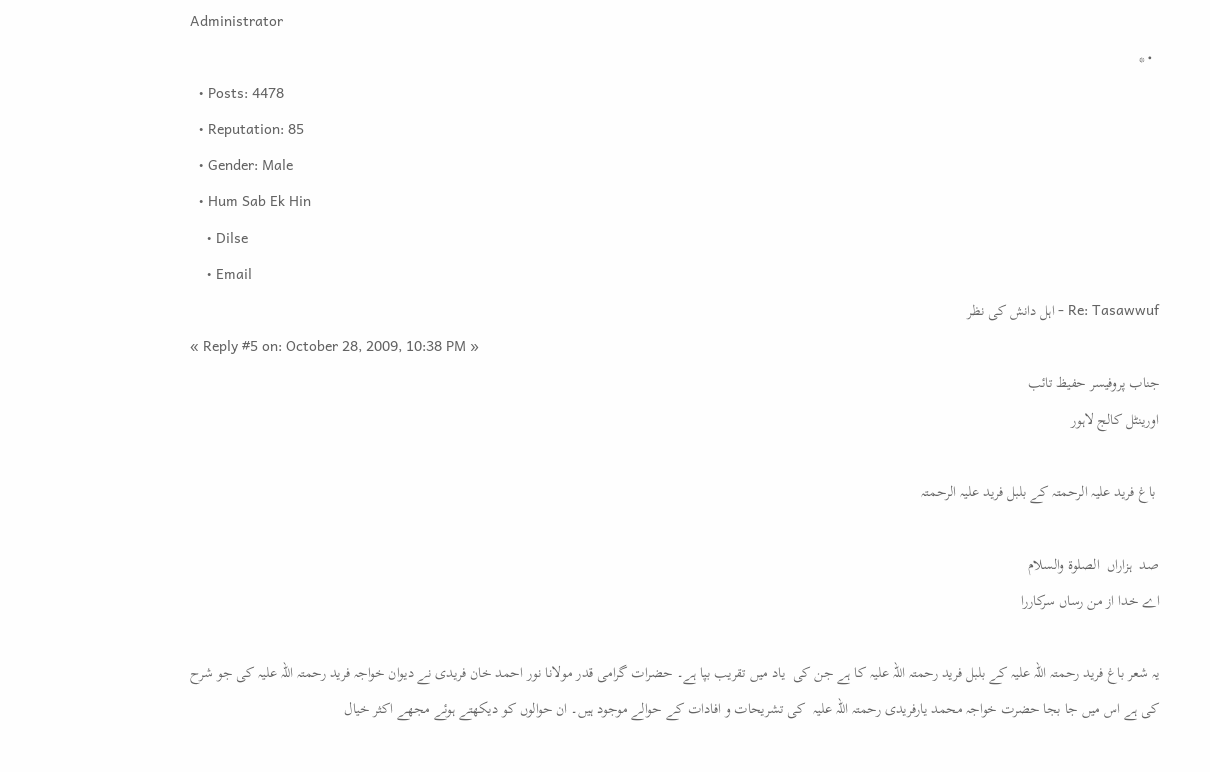Administrator
  • *
  • Posts: 4478
  • Reputation: 85
  • Gender: Male
  • Hum Sab Ek Hin
    • Dilse
    • Email
Re: Tasawwuf - اہل دانش کی نظر
« Reply #5 on: October 28, 2009, 10:38 PM »
جناب پروفیسر حفیظ تائب
اورینٹل کالج لاہور

 باغ فرید علیہ الرحمتہ کے بلبل فرید علیہ الرحمتہ

صد  ہزاراں  الصلوۃ والسلام
اے خدا از من رساں سرکاررا

یہ شعر باغ فرید رحمتہ اللہ علیہ کے بلبل فرید رحمتہ اللہ علیہ کا ہے جن کی  یاد میں تقریب بپا ہے۔ حضرات گرامی قدر مولانا نور احمد خان فریدی نے دیوان خواجہ فرید رحمتہ اللہ علیہ کی جو شرح کی ہے اس میں جا بجا حضرت خواجہ محمد یارفریدی رحمتہ اللہ علیہ  کی تشریحات و افادات کے حوالے موجود ہیں۔ ان حوالوں کو دیکھتے ہوئے مجھے اکثر خیال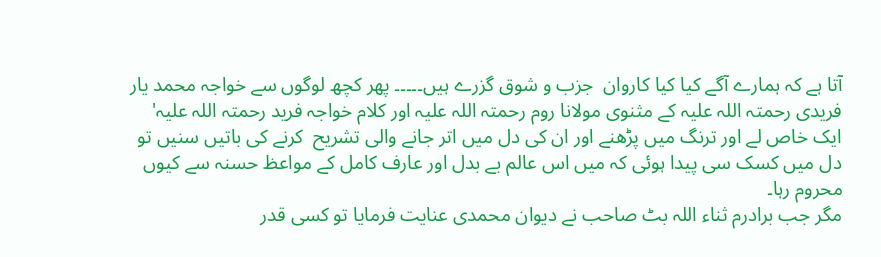آتا ہے کہ ہمارے آگے کیا کیا کاروان  جزب و شوق گزرے ہیں۔۔۔۔۔ پھر کچھ لوگوں سے خواجہ محمد یار فریدی رحمتہ اللہ علیہ کے مثنوی مولانا روم رحمتہ اللہ علیہ اور کلام خواجہ فرید رحمتہ اللہ علیہ' ایک خاص لے اور ترنگ میں پڑھنے اور ان کی دل میں اتر جانے والی تشریح  کرنے کی باتیں سنیں تو دل میں کسک سی پیدا ہوئی کہ میں اس عالم بے بدل اور عارف کامل کے مواعظ حسنہ سے کیوں محروم رہا۔
مگر جب برادرم ثناء اللہ بٹ صاحب نے دیوان محمدی عنایت فرمایا تو کسی قدر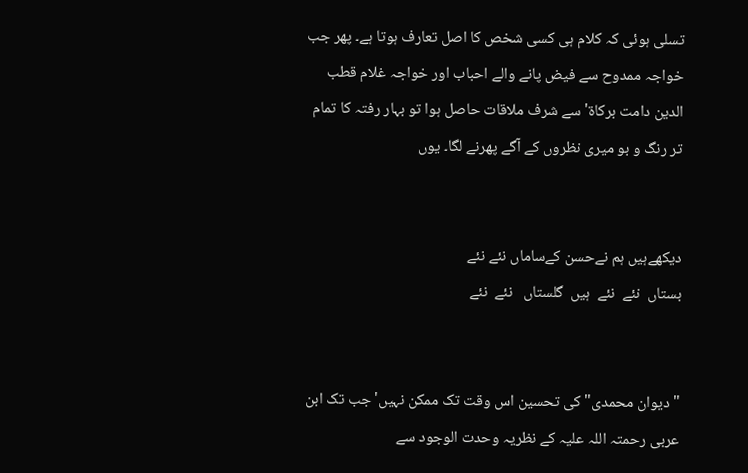تسلی ہوئی کہ کلام ہی کسی شخص کا اصل تعارف ہوتا ہے۔ پھر جب خواجہ ممدوح سے فیض پانے والے احباب اور خواجہ غلام قطب الدین دامت برکاۃ'سے شرف ملاقات حاصل ہوا تو بہار رفتہ کا تمام تر رنگ و بو میری نظروں کے آگے پھرنے لگا۔ یوں


دیکھےہیں ہم نےحسن کےساماں نئے نئے
بستاں  نئے  نئے  ہیں  گلستاں   نئے  نئے


"دیوان محمدی" کی تحسین اس وقت تک ممکن نہیں' جب تک ابن عربی رحمتہ اللہ علیہ کے نظریہ وحدت الوجود سے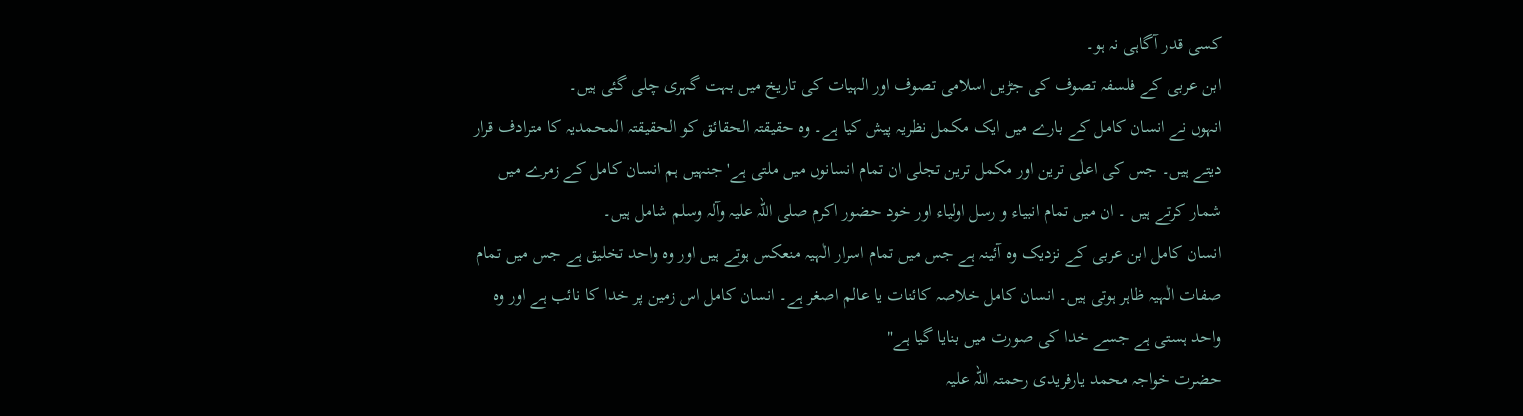کسی قدر آگاہی نہ ہو۔
ابن عربی کے فلسفہ تصوف کی جڑیں اسلامی تصوف اور الہیات کی تاریخ میں بہت گہری چلی گئی ہیں۔
انہوں نے انسان کامل کے بارے میں ایک مکمل نظریہ پیش کیا ہے۔ وہ حقیقتہ الحقائق کو الحقیقتہ المحمدیہ کا مترادف قرار دیتے ہیں۔ جس کی اعلٰی ترین اور مکمل ترین تجلی ان تمام انسانوں میں ملتی ہے' جنہیں ہم انسان کامل کے زمرے میں شمار کرتے ہیں ۔ ان میں تمام انبیاء و رسل اولیاء اور خود حضور اکرم صلی اللہ علیہ وآلہ وسلم شامل ہیں۔
انسان کامل ابن عربی کے نزدیک وہ آئینہ ہے جس میں تمام اسرار الٰہیہ منعکس ہوتے ہیں اور وہ واحد تخلیق ہے جس میں تمام صفات الٰہیہ ظاہر ہوتی ہیں۔ انسان کامل خلاصہ کائنات یا عالم اصغر ہے۔ انسان کامل اس زمین پر خدا کا نائب ہے اور وہ واحد ہستی ہے جسے خدا کی صورت میں بنایا گیا ہے"
حضرت خواجہ محمد یارفریدی رحمتہ اللہ علیہ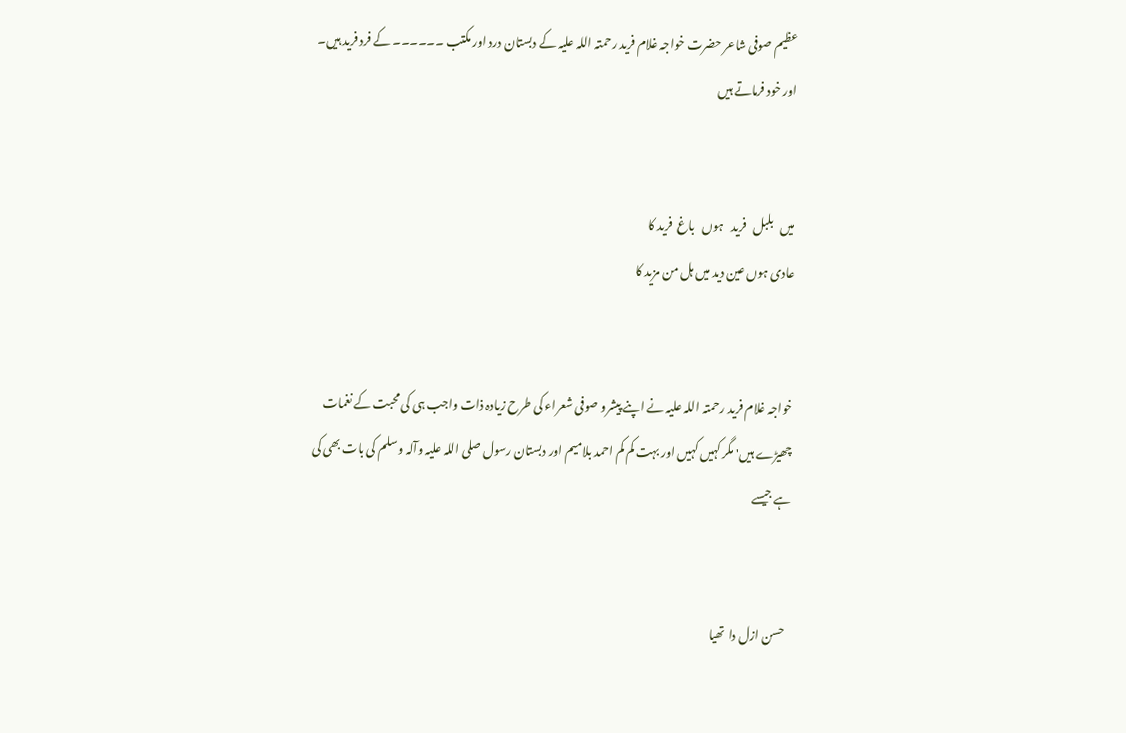عظیم صوفی شاعر حضرت خواجہ غلام فرید رحمتہ اللہ علیہ کے دبستان درد اور مکتب ۔۔۔۔۔۔ کے فرد فرید ہیں۔ اور خود فرماتے ہیں


میں   بلبل   فرید   ہوں   باغ  فرید کا
عادی ہوں عین دید میں ہل من مزید کا


خواجہ غلام فرید رحمتہ اللہ علیہ نے اپنے پیشرو صوفی شعراء کی طرح زیادہ ذات واجب ہی کی محبت کے نغمات چھیڑے ہیں' مگر کہیں کہیں اور بہت کم کم احمد بلامیم اور دبستان رسول صلی اللہ علیہ وآلہ وسلم کی بات بھی کی ہے جیسے


  حسن ازل دا  تھیا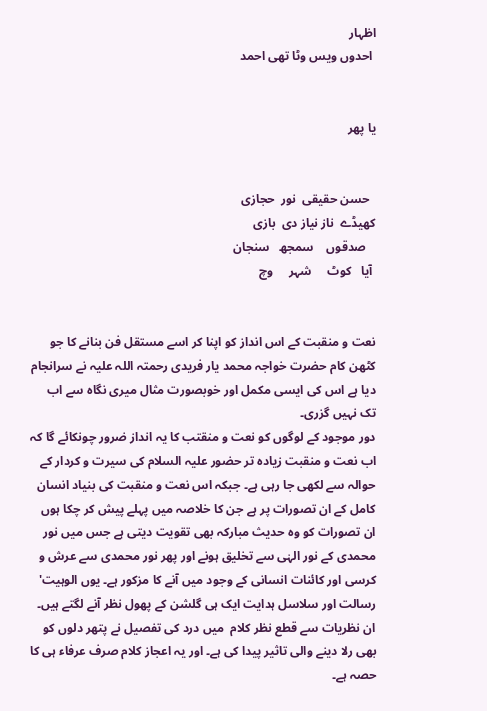اظہار
 احدوں ویس وٹا تھی احمد


یا پھر


  حسن حقیقی  نور  حجازی
کھیڈے  ناز نیاز دی  بازی
   صدقوں    سمجھ   سنجان
 آیا   کوٹ     شہر     وچ


نعت و منقبت کے اس انداز کو اپنا کر اسے مستقل فن بنانے کا جو کٹھن کام حضرت خواجہ محمد یار فریدی رحمتہ اللہ علیہ نے سرانجام دیا ہے اس کی ایسی مکمل اور خوبصورت مثال میری نگاہ سے اب تک نہیں گزری۔
دور موجود کے لوگوں کو نعت و منقتب کا یہ انداز ضرور چونکائے گا کہ اب نعت و منقبت زیادہ تر حضور علیہ السلام کی سیرت و کردار کے حوالہ سے لکھی جا رہی ہے۔ جبکہ اس نعت و منقبت کی بنیاد انسان کامل کے ان تصورات پر ہے جن کا خلاصہ میں پہلے پیش کر چکا ہوں
ان تصورات کو وہ حدیث مبارکہ بھی تقویت دیتی ہے جس میں نور محمدی کے نور الہٰی سے تخلیق ہونے اور پھر نور محمدی سے عرش و کرسی اور کائنات انسانی کے وجود میں آنے کا مزکور ہے۔ یوں الوہیت' رسالت اور سلاسل ہدایت ایک ہی گلشن کے پھول نظر آنے لگتے ہیں۔
ان نظریات سے قطع نظر کلام  میں درد کی تفصیل نے پتھر دلوں کو بھی رلا دینے والی تاثیر پیدا کی ہے۔ اور یہ اعجاز کلام صرف عرفاء ہی کا حصہ ہے۔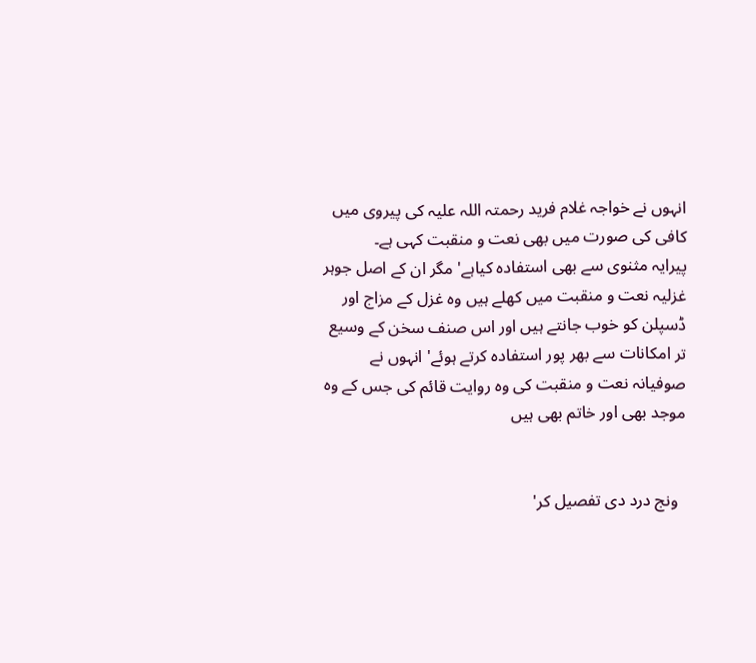انہوں نے خواجہ غلام فرید رحمتہ اللہ علیہ کی پیروی میں کافی کی صورت میں بھی نعت و منقبت کہی ہے۔
پیرایہ مثنوی سے بھی استفادہ کیاہے' مگر ان کے اصل جوہر غزلیہ نعت و منقبت میں کھلے ہیں وہ غزل کے مزاج اور ڈسپلن کو خوب جانتے ہیں اور اس صنف سخن کے وسیع تر امکانات سے بھر پور استفادہ کرتے ہوئے' انہوں نے صوفیانہ نعت و منقبت کی وہ روایت قائم کی جس کے وہ موجد بھی اور خاتم بھی ہیں


  ونج درد دی تفصیل کر'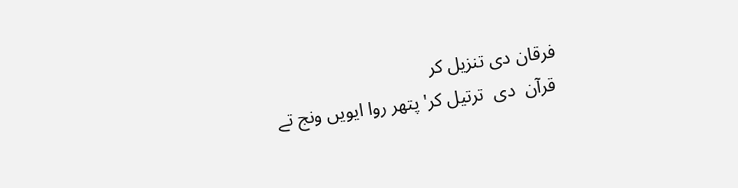فرقان دی تنزیل کر
 قرآن  دی  ترتیل کر' پتھر روا ایویں ونج تے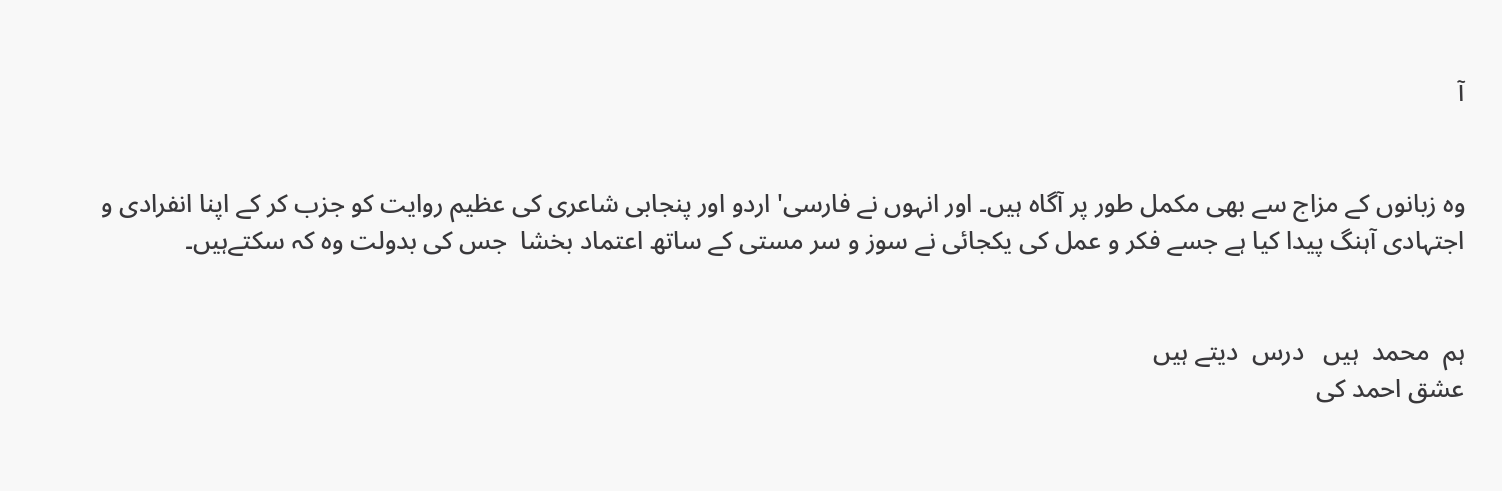آ


وہ زبانوں کے مزاج سے بھی مکمل طور پر آگاہ ہیں۔ اور انہوں نے فارسی' اردو اور پنجابی شاعری کی عظیم روایت کو جزب کر کے اپنا انفرادی و اجتہادی آہنگ پیدا کیا ہے جسے فکر و عمل کی یکجائی نے سوز و سر مستی کے ساتھ اعتماد بخشا  جس کی بدولت وہ کہ سکتےہیں۔


ہم  محمد  ہیں   درس  دیتے ہیں
عشق احمد کی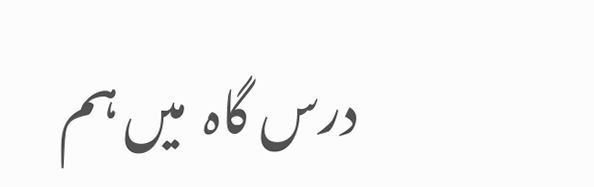درس گاہ  میں ہم